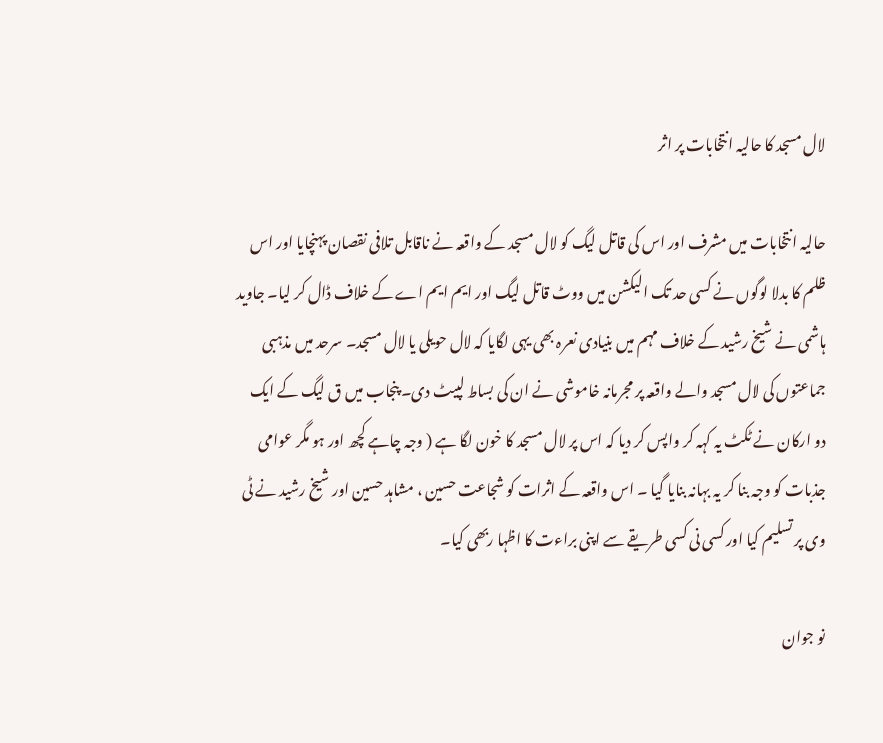لال مسجد کا حالیہ انتخابات پر اثر

حالیہ انتخابات میں مشرف اور اس کی قاتل لیگ کو لال مسجد کے واقعہ نے ناقابل تلافی نقصان پہنچایا اور اس ظلم کا بدلا لوگوں نے کسی حد تک الیکشن میں ووٹ‌ قاتل لیگ اور ایم ایم اے کے خلاف ڈال کر لیا۔ جاوید ہاشمی نے شیخ رشید کے خلاف مہم میں بنیادی نعرہ بھی یہی لگایا کہ لال حویلی یا لال مسجد۔ سرحد میں مذہبی جماعتوں کی لال مسجد والے واقعہ پر مجرمانہ خاموشی نے ان کی بساط لپیٹ دی۔ پنجاب میں ق لیگ کے ایک دو ارکان نے ٹکٹ یہ کہہ کر واپس کر دیا کہ اس پر لال مسجد کا خون لگا ہے ( وجہ چاہے کچھ اور ہو مگر عوامی جذبات کو وجہ بنا کر یہ بہانہ بنایا گیا ۔ اس واقعہ کے اثرات کو شجاعت حسین ، مشاہد حسین اور شیخ رشید نے ٹی وی پر تسلیم کیا اور کسی نی کسی طریقے سے اپنی براءت کا اظہا ربھی کیا۔

نو جوان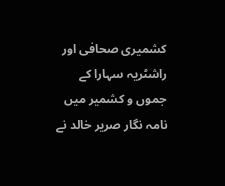کشمیری صحافی اور راشٹریہ سہارا کے جموں و کشمیر میں نامہ نگار صریر خالد نے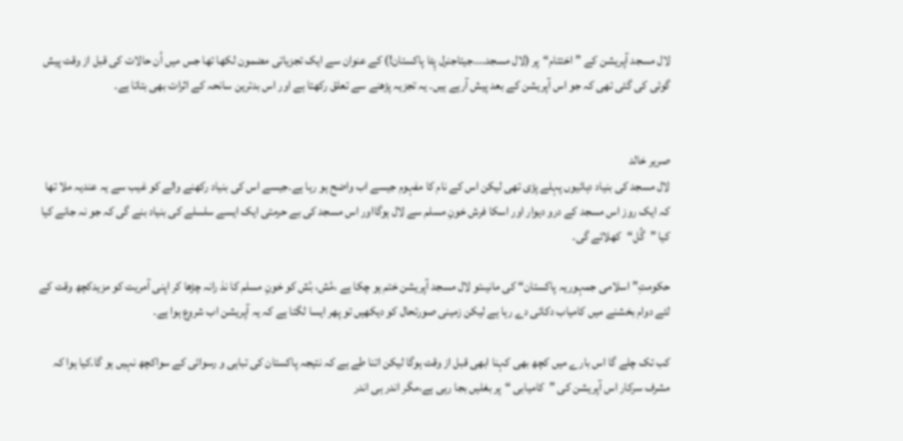لال مسجد آپریشن کے ”اختتام“پر (لال مسجد....جیتاجنرل پِٹا پاکستان!) کے عنوان سے ایک تجزیاتی مضمون لکھا تھا جس میں اُن حالات کی قبل از وقت پیش گوئی کی گئی تھی کہ جو اس آپریشن کے بعد پیش آرہے ہیں۔ یہ تجزیہ پڑھنے سے تعلق رکھتا ہے اور اس بدترین سانحہ کے اثرات بھی بتاتا ہے۔


صریر خالد
لال مسجد کی بنیاد دہائیوں پہلے پڑی تھی لیکن اس کے نام کا مفہوم جیسے اب واضح ہو رہا ہے۔جیسے اس کی بنیاد رکھنے والے کو غیب سے یہ عندیہ ملا تھا کہ ایک روز اس مسجد کے درو دیوار اور اسکا فرش خونِ مسلم سے لال ہوگااور اس مسجد کی بے حرمتی ایک ایسے سلسلے کی بنیاد بنے گی کہ جو نہ جانے کیا کیا ”گُل“کھلائے گی۔

حکومتِ”اسلامی جمہوریہ پاکستان“ کی مانیںتو لال مسجد آپریشن ختم ہو چکا ہے ،مُش، بُش کو خونِ مسلم کا نذ رانہ چڑھا کر اپنی آمریت کو مزیدکچھ وقت کے لئے دوام بخشنے میں کامیاب دکائی دے رہا ہے لیکن زمینی صورتحال کو دیکھیں تو پھر ایسا لگتا ہے کہ یہ آپریشن اب شروع ہوا ہے۔

کب تک چلے گا اس بارے میں کچھ بھی کہنا ابھی قبل از وقت ہوگا لیکن اتنا طے ہے کہ نتیجہ پاکستان کی تباہی و رسوائی کے سواکچھ نہیں ہو گا۔کیا ہوا کہ مشرف سرکار اس آپریشن کی ”کامیابی “پر بغلیں بجا رہی ہے،مگر اندر ہی اندر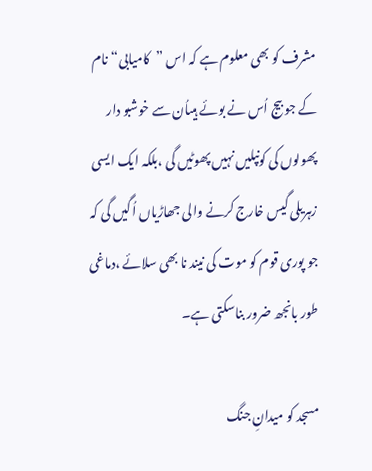مشرف کو بھی معلوم ہے کہ اس ”کامیابی“نام کے جو بیج اُس نے بوئے ہیںاُن سے خوشبو دار پھولوں کی کونپلیں نہیں پھوٹیں گی ،بلکہ ایک ایسی زہریلی گیس خارج کرنے والی جھاڑیاں اُگیں گی کہ جو پوری قوم کو موت کی نیند نا بھی سلائے ،دماغی طور بانجھ ضرور بناسکتی ہے۔

مسجد کو میدانِ جنگ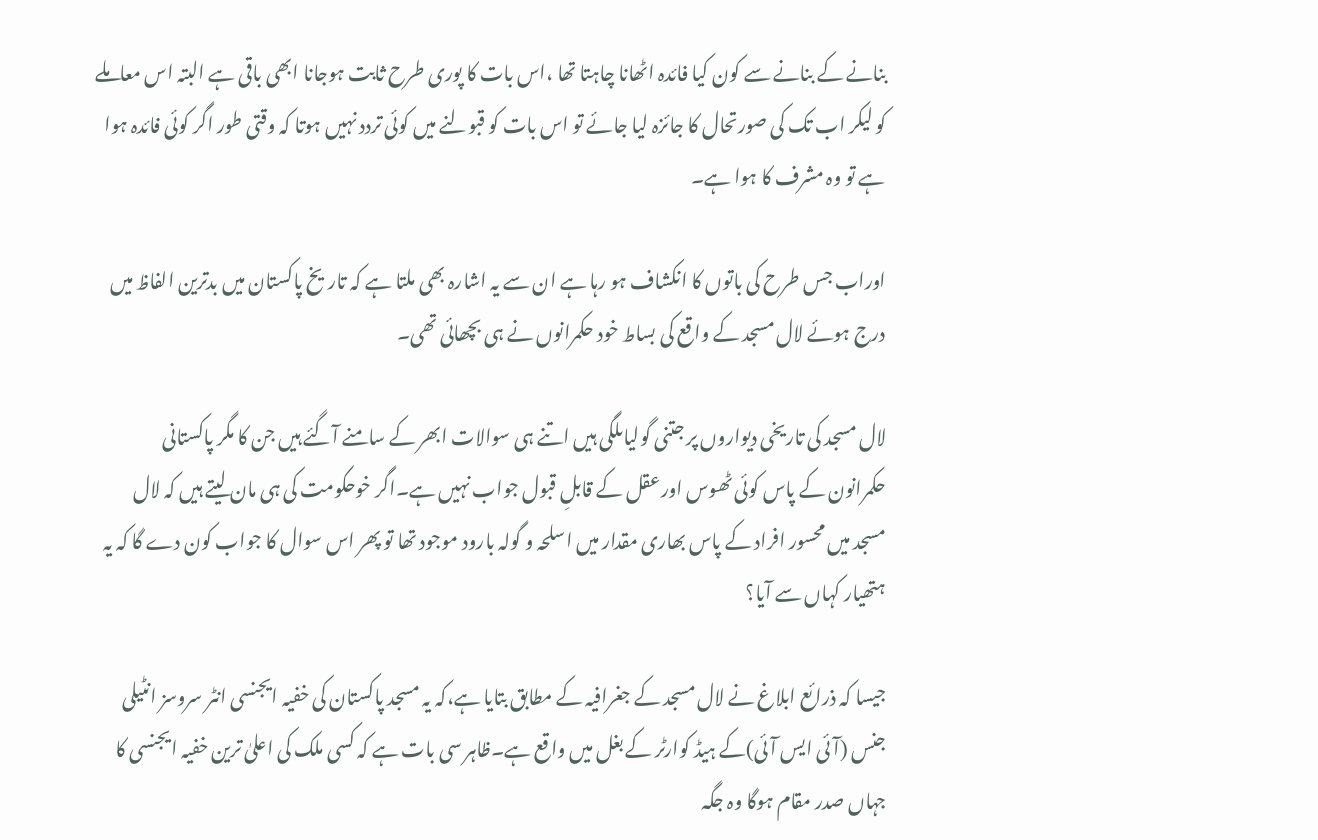بنانے کے بنانے سے کون کیا فائدہ اٹھانا چاہتا تھا ،اس بات کا پوری طرح ثابت ہوجانا ابھی باقی ہے البتہ اس معاملے کو لیکر اب تک کی صورتحال کا جائزہ لیا جائے تو اس بات کو قبولنے میں کوئی تردد نہیں ہوتا کہ وقتی طور اگر کوئی فائدہ ہوا ہے تو وہ مشرف کا ہوا ہے۔

اوراب جس طرح کی باتوں کا انکشاف ہو رہا ہے ان سے یہ اشارہ بھی ملتا ہے کہ تاریخ پاکستان میں بدترین الفاظ میں درج ہوئے لال مسجد کے واقع کی بساط خود حکمرانوں نے ہی بچھائی تھی۔

لال مسجد کی تاریخی دیواروں پر جتنی گولیاںلگی ہیں اتنے ہی سوالات ابھر کے سامنے آگئے ہیں جن کا مگر پاکستانی حکمرانون کے پاس کوئی ٹھوس اور عقل کے قابلِ قبول جواب نہیں ہے۔اگر خوحکومت کی ہی مان لیتے ہیں کہ لال مسجد میں محسور افراد کے پاس بھاری مقدار میں اسلحہ و گولہ بارود موجود تھا تو پھر اس سوال کا جواب کون دے گا کہ یہ ہتھیار کہاں سے آیا؟

جیسا کہ ذرائع ابلاغ نے لال مسجد کے جغرافیہ کے مطابق بتایا ہے،کہ یہ مسجد پاکستان کی خفیہ ایجنسی انٹر سروسز انٹیلی جنس (آئی ایس آئی)کے ہیڈ کوارٹر کے بغل میں واقع ہے۔ظاہر سی بات ہے کہ کسی ملک کی اعلیٰ ترین خفیہ ایجنسی کا جہاں صدر مقام ہوگا وہ جگہ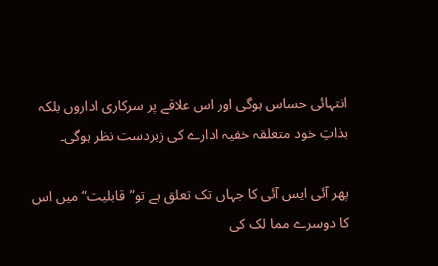انتہائی حساس ہوگی اور اس علاقے پر سرکاری اداروں بلکہ بذاتِ خود متعلقہ خفیہ ادارے کی زبردست نظر ہوگی۔

پھر آئی ایس آئی کا جہاں تک تعلق ہے تو”قابلیت“میں اس کا دوسرے مما لک کی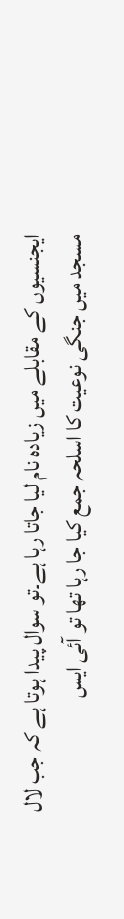ایجنسیوں کے مقابلے میں زیادہ نام لیا جاتا رہا ہے۔تو سوال پیدا ہوتا ہے کہ جب لال مسجد میں جنگی نوعیت کا اسلحہ جمع کیا جا رہا تھا تو آئی ایس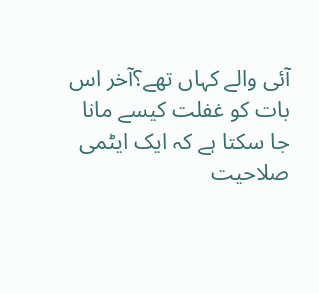آئی والے کہاں تھے؟آخر اس بات کو غفلت کیسے مانا جا سکتا ہے کہ ایک ایٹمی صلاحیت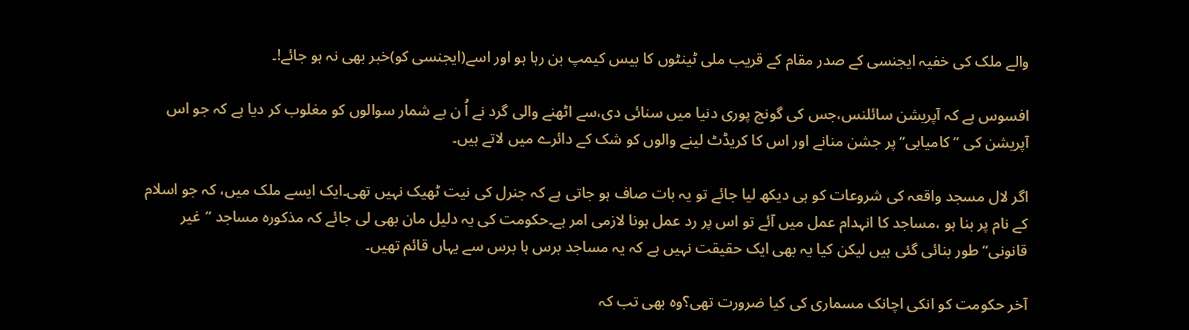والے ملک کی خفیہ ایجنسی کے صدر مقام کے قریب ملی ٹینٹوں کا بیس کیمپ بن رہا ہو اور اسے(ایجنسی کو)خبر بھی نہ ہو جائے!۔

افسوس ہے کہ آپریشن سائلنس،جس کی گونج پوری دنیا میں سنائی دی،سے اٹھنے والی گرد نے اُ ن بے شمار سوالوں کو مغلوب کر دیا ہے کہ جو اس آپریشن کی ”کامیابی“پر جشن منانے اور اس کا کریڈٹ لینے والوں کو شک کے دائرے میں لاتے ہیں۔

اگر لال مسجد واقعہ کی شروعات کو ہی دیکھ لیا جائے تو یہ بات صاف ہو جاتی ہے کہ جنرل کی نیت ٹھیک نہیں تھی۔ایک ایسے ملک میں، کہ جو اسلام کے نام پر بنا ہو ،مساجد کا انہدام عمل میں آئے تو اس پر رد عمل ہونا لازمی امر ہے۔حکومت کی یہ دلیل مان بھی لی جائے کہ مذکورہ مساجد ”غیر قانونی“طور بنائی گئی ہیں لیکن کیا یہ بھی ایک حقیقت نہیں ہے کہ یہ مساجد برس ہا برس سے یہاں قائم تھیں۔

آخر حکومت کو انکی اچانک مسماری کی کیا ضرورت تھی؟وہ بھی تب کہ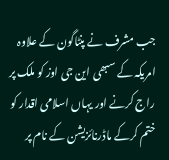جب مشرف نے پنٹاگون کے علاوہ امریکہ کے سبھی این جی اوز کو ملک پر راج کرنے اور یہاں اسلامی اقدار کو ختم کرکے ماڈرنائزیشن کے نام پر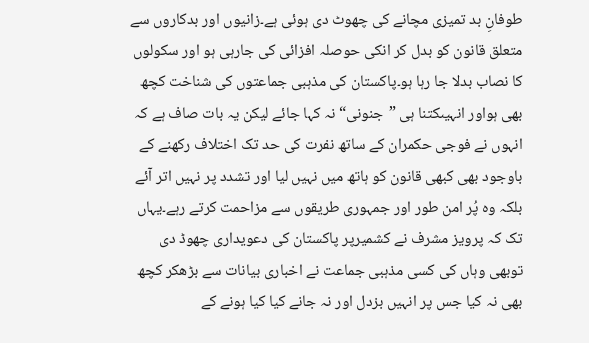طوفانِ بد تمیزی مچانے کی چھوٹ دی ہوئی ہے۔زانیوں اور بدکاروں سے متعلق قانون کو بدل کر انکی حوصلہ افزائی کی جارہی ہو اور سکولوں کا نصاب بدلا جا رہا ہو۔پاکستان کی مذہبی جماعتوں کی شناخت کچھ بھی ہواور انہیںکتنا ہی ”جنونی“نہ کہا جائے لیکن یہ بات صاف ہے کہ انہوں نے فوجی حکمران کے ساتھ نفرت کی حد تک اختلاف رکھنے کے باوجود بھی کبھی قانون کو ہاتھ میں نہیں لیا اور تشدد پر نہیں اتر آئے بلکہ وہ پُر امن طور اور جمہوری طریقوں سے مزاحمت کرتے رہے۔یہاں تک کہ پرویز مشرف نے کشمیرپر پاکستان کی دعویداری چھوڈ دی توبھی وہاں کی کسی مذہبی جماعت نے اخباری بیانات سے بڑھکر کچھ بھی نہ کیا جس پر انہیں بزدل اور نہ جانے کیا کیا ہونے کے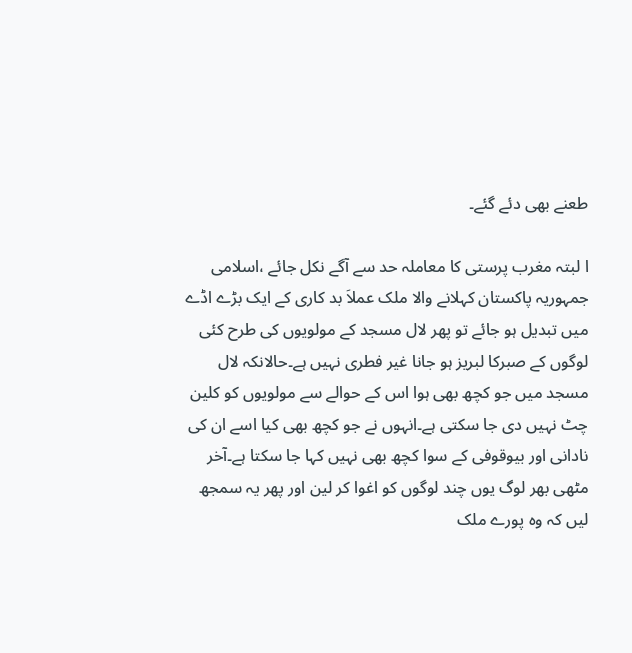طعنے بھی دئے گئے۔

ا لبتہ مغرب پرستی کا معاملہ حد سے آگے نکل جائے ،اسلامی جمہوریہ پاکستان کہلانے والا ملک عملاَ بد کاری کے ایک بڑے اڈے میں تبدیل ہو جائے تو پھر لال مسجد کے مولویوں کی طرح کئی لوگوں کے صبرکا لبریز ہو جانا غیر فطری نہیں ہے۔حالانکہ لال مسجد میں جو کچھ بھی ہوا اس کے حوالے سے مولویوں کو کلین چٹ نہیں دی جا سکتی ہے۔انہوں نے جو کچھ بھی کیا اسے ان کی نادانی اور بیوقوفی کے سوا کچھ بھی نہیں کہا جا سکتا ہے۔آخر مٹھی بھر لوگ یوں چند لوگوں کو اغوا کر لین اور پھر یہ سمجھ لیں کہ وہ پورے ملک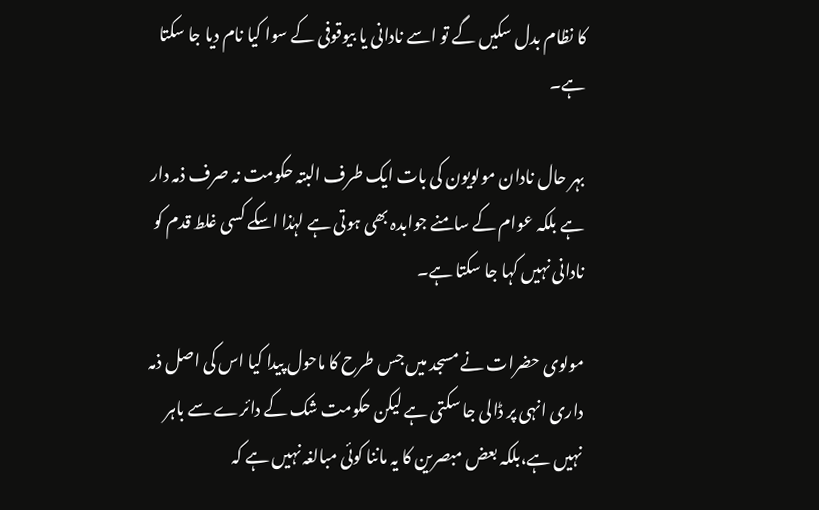کا نظام بدل سکیں گے تو اسے نادانی یا بیوقوفی کے سوا کیا نام دیا جا سکتا ہے۔

بہر حال نادان مولویون کی بات ایک طرف البتہ حکومت نہ صرف ذمہ دار ہے بلکہ عوام کے سامنے جوابدہ بھی ہوتی ہے لہٰذا اسکے کسی غلط قدم کو نادانی نہیں کہا جا سکتا ہے۔

مولوی حضرات نے مسجد میں جس طرح کا ماحول پیدا کیا اس کی اصل ذمہ داری انہی پر ڈالی جا سکتی ہے لیکن حکومت شک کے دائرے سے باہر نہیں ہے،بلکہ بعض مبصرین کا یہ ماننا کوئی مبالغہ نہیں ہے کہ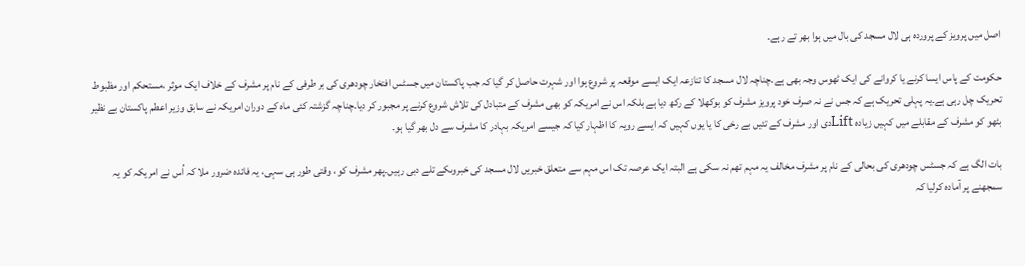اصل میں پرویز کے پروردہ ہی لال مسجد کی بال میں ہوا بھر تے رہے۔

حکومت کے پاس ایسا کرنے یا کروانے کی ایک ٹھوس وجہ بھی ہے۔چناچہ لال مسجد کا تنازعہ ایک ایسے موقعہ پر شروع ہوا اور شہرت حاصل کر گیا کہ جب پاکستان میں جسٹس افتخار چودھری کی بر طرفی کے نام پر مشرف کے خلاف ایک موثر ،مستحکم اور مظبوط تحریک چل رہی ہے۔یہ پہلی تحریک ہے کہ جس نے نہ صرف خود پرویز مشرف کو بوکھلا کے رکھ دیا ہے بلکہ اس نے امریکہ کو بھی مشرف کے متبادل کی تلاش شروع کرنے پر مجبور کر دیا۔چناچہ گزشتہ کئی ماہ کے دوران امریکہ نے سابق وزیر اعطم پاکستان بے نظیر بٹھو کو مشرف کے مقابلے میں کہیں زیادہ Liftدی اور مشرف کے تئیں بے رخی کا یا یوں کہیں کہ ایسے رویہ کا اظہار کیا کہ جیسے امریکہ بہادر کا مشرف سے دل بھر گیا ہو۔

بات الگ ہے کہ جسٹس چودھری کی بحالی کے نام پر مشرف مخالف یہ مہم تھم نہ سکی ہے البتہ ایک عرصہ تک اس مہم سے متعلق خبریں لال مسجد کی خبروںکے تلے دبی رہیں۔پھر مشرف کو ، وقتی طور ہی سہی، یہ فائدہ ضرور ملا کہ اُس نے امریکہ کو یہ سمجھنے پر آمادہ کرلیا کہ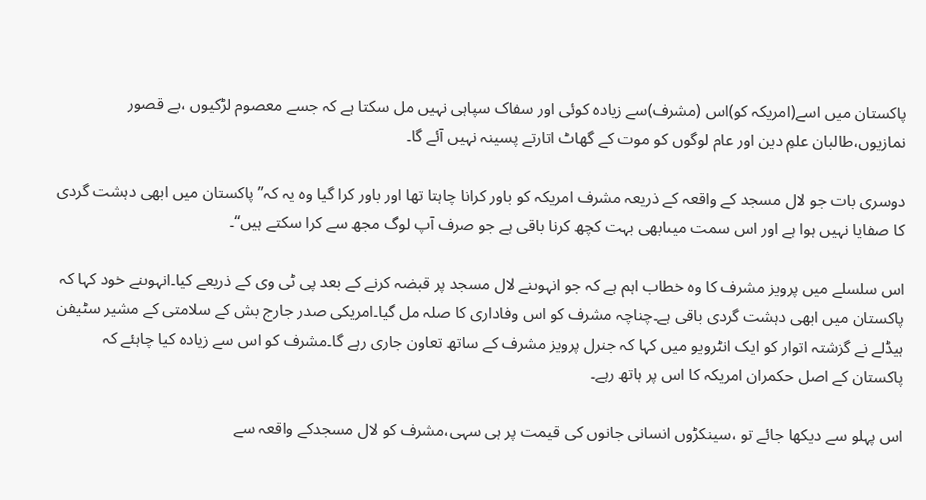پاکستان میں اسے(امریکہ کو)اس (مشرف)سے زیادہ کوئی اور سفاک سپاہی نہیں مل سکتا ہے کہ جسے معصوم لڑکیوں ،بے قصور نمازیوں،طالبان علمِ دین اور عام لوگوں کو موت کے گھاٹ اتارتے پسینہ نہیں آئے گا۔

دوسری بات جو لال مسجد کے واقعہ کے ذریعہ مشرف امریکہ کو باور کرانا چاہتا تھا اور باور کرا گیا وہ یہ کہ” پاکستان میں ابھی دہشت گردی کا صفایا نہیں ہوا ہے اور اس سمت میںابھی بہت کچھ کرنا باقی ہے جو صرف آپ لوگ مجھ سے کرا سکتے ہیں“۔

اس سلسلے میں پرویز مشرف کا وہ خطاب اہم ہے کہ جو انہوںنے لال مسجد پر قبضہ کرنے کے بعد پی ٹی وی کے ذریعے کیا۔انہوںنے خود کہا کہ پاکستان میں ابھی دہشت گردی باقی ہے۔چناچہ مشرف کو اس وفاداری کا صلہ مل گیا۔امریکی صدر جارج بش کے سلامتی کے مشیر سٹیفن ہیڈلے نے گزشتہ اتوار کو ایک انٹرویو میں کہا کہ جنرل پرویز مشرف کے ساتھ تعاون جاری رہے گا۔مشرف کو اس سے زیادہ کیا چاہئے کہ پاکستان کے اصل حکمران امریکہ کا اس پر ہاتھ رہے۔

اس پہلو سے دیکھا جائے تو ،سینکڑوں انسانی جانوں کی قیمت پر ہی سہی،مشرف کو لال مسجدکے واقعہ سے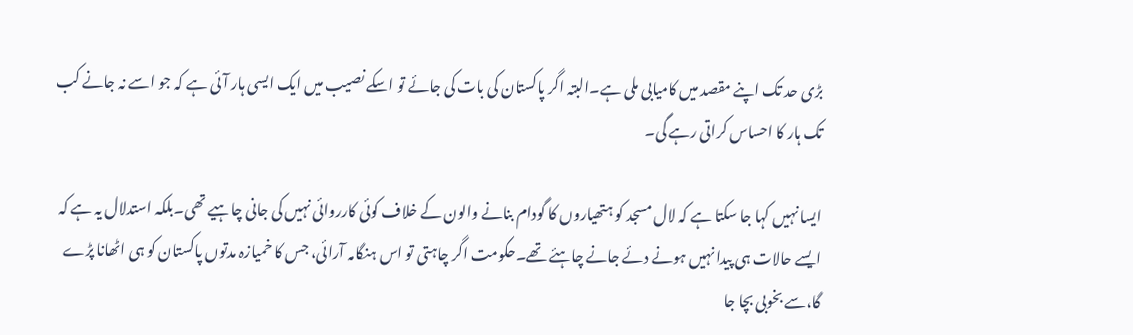بڑی حد تک اپنے مقصد میں کامیابی ملی ہے۔البتہ اگر پاکستان کی بات کی جائے تو اسکے نصیب میں ایک ایسی ہار آئی ہے کہ جو اسے نہ جانے کب تک ہار کا احساس کراتی رہے گی۔

ایسا نہیں کہا جا سکتا ہے کہ لال مسجد کو ہتھیاروں کا گودام بنانے والون کے خلاف کوئی کارروائی نہیں کی جانی چاہیے تھی۔بلکہ استدلال یہ ہے کہ ایسے حالات ہی پیدا نہیں ہونے دئے جانے چاہئے تھے۔حکومت اگر چاہتی تو اس ہنگامہ آرائی، جس کا خمیازہ مدتوں پاکستان کو ہی اٹھانا پڑے گا،سے بخوبی بچا جا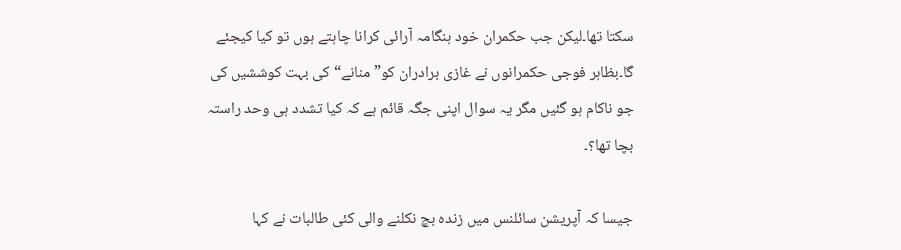سکتا تھا۔لیکن جب حکمران خود ہنگامہ آرائی کرانا چاہتے ہوں تو کیا کیجئے گا۔بظاہر فوجی حکمرانوں نے غازی برادران کو” منانے“کی بہت کوششیں کی جو ناکام ہو گئیں مگر یہ سوال اپنی جگہ قائم ہے کہ کیا تشدد ہی وحد راستہ بچا تھا؟۔

جیسا کہ آپریشن سائلنس میں زندہ بچ نکلنے والی کئی طالبات نے کہا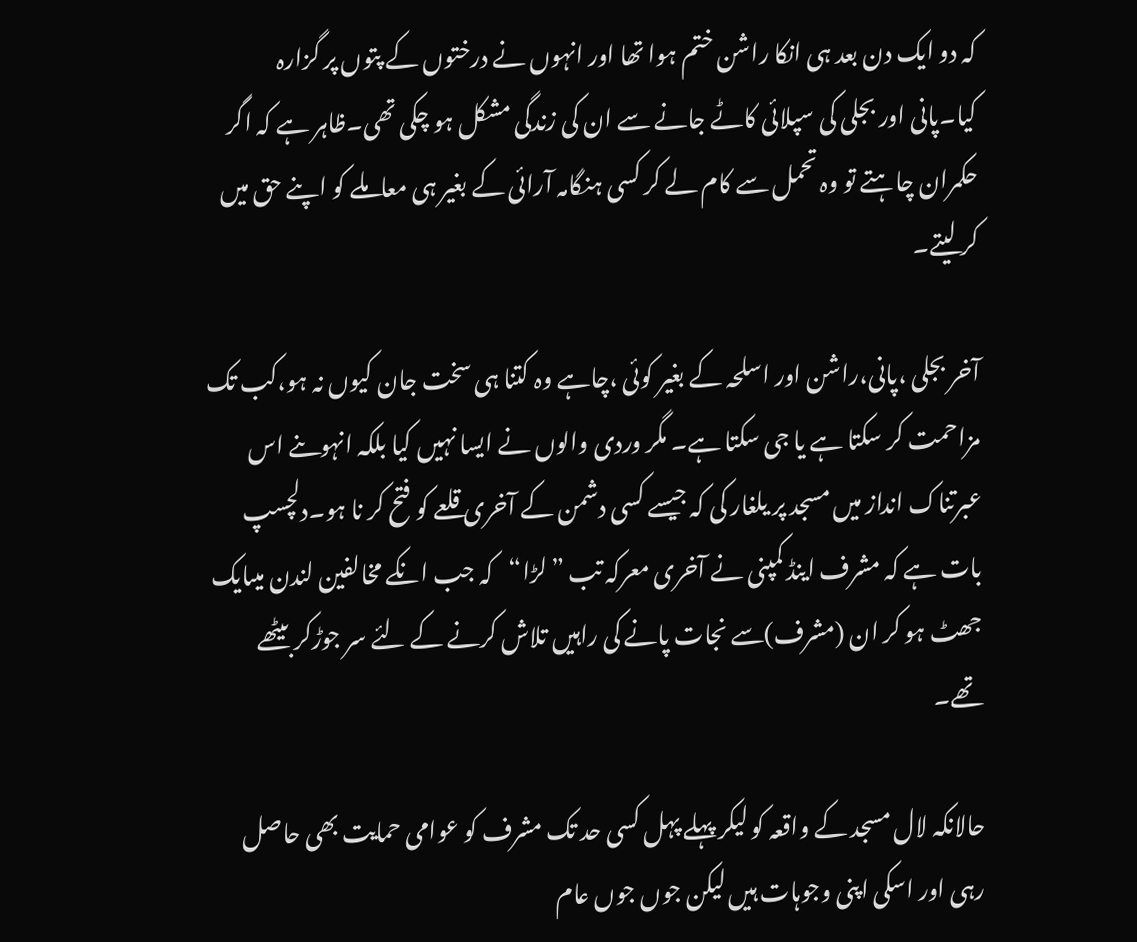کہ دو ایک دن بعد ہی انکا راشن ختم ہوا تھا اور انہوں نے درختوں کے پتوں پر گزارہ کیا۔پانی اور بجلی کی سپلائی کاٹے جانے سے ان کی زندگی مشکل ہو چکی تھی۔ظاہر ہے کہ اگر حکمران چاہتے تو وہ تحمل سے کام لے کر کسی ہنگامہ آرائی کے بغیر ہی معاملے کو اپنے حق میں کر لیتے۔

آخر بجلی ،پانی،راشن اور اسلحہ کے بغیر کوئی ،چاہے وہ کتنا ہی سخت جان کیوں نہ ہو،کب تک مزاحمت کر سکتا ہے یا جی سکتا ہے۔ مگر وردی والوں نے ایسا نہیں کیا بلکہ انہوںنے اس عبرتناک انداز میں مسجد پر یلغار کی کہ جیسے کسی دشمن کے آخری قلعے کو فتح کر نا ہو۔دلچسپ بات ہے کہ مشرف اینڈ کمپنی نے آخری معرکہ تب ”لڑا“کہ جب انکے مخالفین لندن میںایک جھٹ ہو کر ان (مشرف)سے نجات پانے کی راہیں تلاش کرنے کے لئے سر جوڑکر بیٹھے تھے۔

حالانکہ لال مسجد کے واقعہ کو لیکر پہلے پہل کسی حد تک مشرف کو عوامی حمایت بھی حاصل رہی اور اسکی اپنی وجوہات ہیں لیکن جوں جوں عام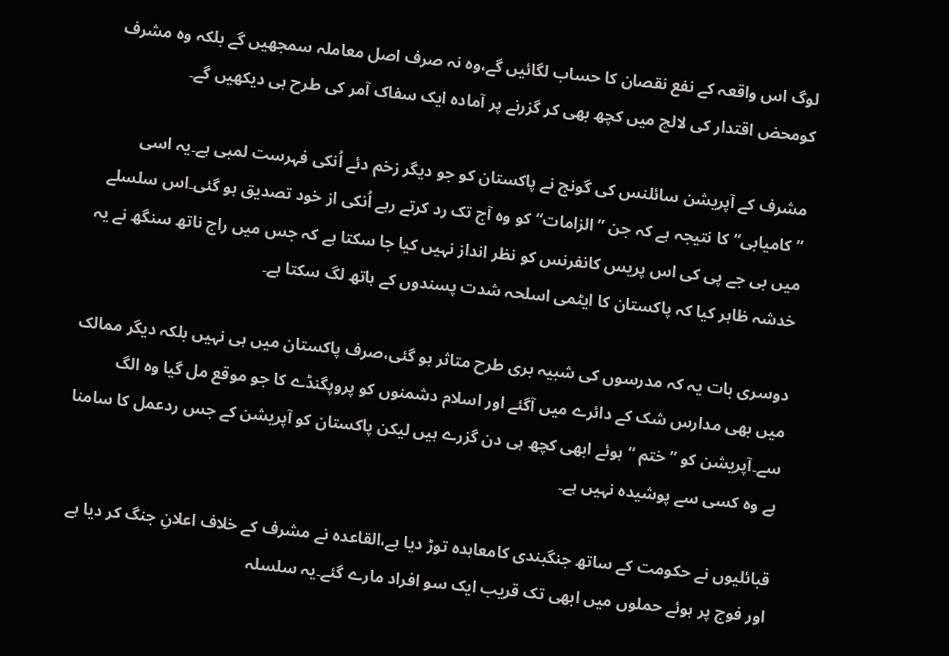لوگ اس واقعہ کے نفع نقصان کا حساب لگائیں گے،وہ نہ صرف اصل معاملہ سمجھیں گے بلکہ وہ مشرف کومحض اقتدار کی لالچ میں کچھ بھی کر گزرنے پر آمادہ ایک سفاک آمر کی طرح ہی دیکھیں گے۔

مشرف کے آپریشن سائلنس کی گونج نے پاکستان کو جو دیگر زخم دئے اُنکی فہرست لمبی ہے۔یہ اسی ”کامیابی“کا نتیجہ ہے کہ جن ”الزامات“کو وہ آج تک رد کرتے رہے اُنکی از خود تصدیق ہو گئی۔اس سلسلے میں بی جے پی کی اس پریس کانفرنس کو نظر انداز نہیں کیا جا سکتا ہے کہ جس میں راج ناتھ سنگھ نے یہ خدشہ ظاہر کیا کہ پاکستان کا ایٹمی اسلحہ شدت پسندوں کے ہاتھ لگ سکتا ہے۔

دوسری بات یہ کہ مدرسوں کی شبیہ بری طرح متاثر ہو گئی،صرف پاکستان میں ہی نہیں بلکہ دیگر ممالک میں بھی مدارس شک کے دائرے میں آگئے اور اسلام دشمنوں کو پروپگنڈے کا جو موقع مل گیا وہ الگ سے۔آپریشن کو ”ختم “ہوئے ابھی کچھ ہی دن گزرے ہیں لیکن پاکستان کو آپریشن کے جس ردعمل کا سامنا ہے وہ کسی سے پوشیدہ نہیں ہے۔

قبائلیوں نے حکومت کے ساتھ جنگبندی کامعاہدہ توڑ دیا ہے،القاعدہ نے مشرف کے خلاف اعلانِ جنگ کر دیا ہے اور فوج پر ہوئے حملوں میں ابھی تک قریب ایک سو افراد مارے گئے۔یہ سلسلہ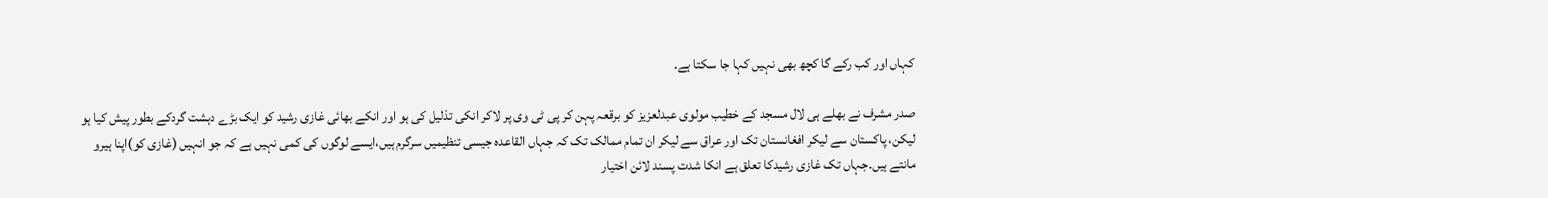کہاں اور کب رکے گا کچھ بھی نہیں کہا جا سکتا ہے۔

صدر مشرف نے بھلے ہی لال مسجد کے خطیب مولوی عبدلعزیز کو برقعہ پہن کر پی ٹی وی پر لاکر انکی تذلیل کی ہو اور انکے بھائی غازی رشید کو ایک بڑے دہشت گردکے بطور پیش کیا ہو لیکن، پاکستان سے لیکر افغانستان تک اور عراق سے لیکر ان تمام ممالک تک کہ جہاں القاعدہ جیسی تنظیمیں سرگرم ہیں،ایسے لوگوں کی کمی نہیں ہے کہ جو انہیں (غازی کو)اپنا ہیرو مانتے ہیں۔جہاں تک غازی رشیدکا تعلق ہے انکا شدت پسند لائن اختیار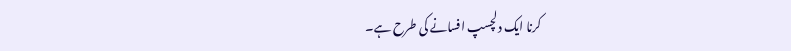کرنا ایک دلچسپ افسانے کی طرح ہے۔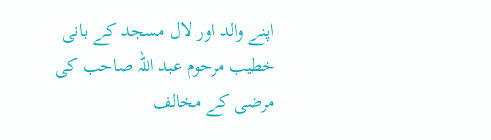اپنے والد اور لال مسجد کے بانی خطیب مرحوم عبد اللہ صاحب کی مرضی کے مخالف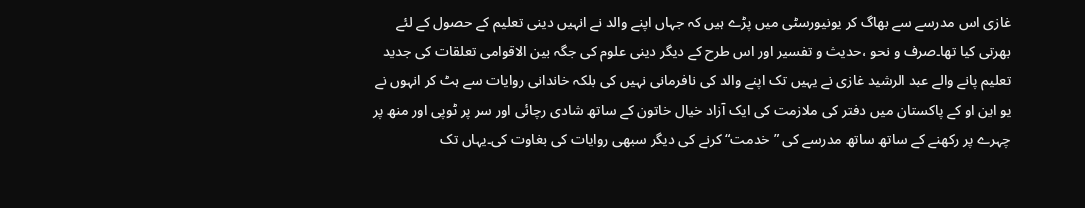غازی اس مدرسے سے بھاگ کر یونیورسٹی میں پڑے ہیں کہ جہاں اپنے والد نے انہیں دینی تعلیم کے حصول کے لئے بھرتی کیا تھا۔صرف و نحو ،حدیث و تفسیر اور اس طرح کے دیگر دینی علوم کی جگہ بین الاقوامی تعلقات کی جدید تعلیم پانے والے عبد الرشید غازی نے یہیں تک اپنے والد کی نافرمانی نہیں کی بلکہ خاندانی روایات سے ہٹ کر انہوں نے یو این او کے پاکستان میں دفتر کی ملازمت کی ایک آزاد خیال خاتون کے ساتھ شادی رچائی اور سر پر ٹوپی اور منھ پر چہرے پر رکھنے کے ساتھ ساتھ مدرسے کی ”خدمت“کرنے کی دیگر سبھی روایات کی بغاوت کی۔یہاں تک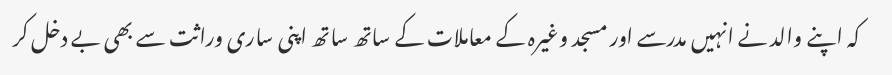کہ اپنے والد نے انہیں مدرسے اور مسجد وغیرہ کے معاملات کے ساتھ ساتھ اپنی ساری وراثت سے بھی بے دخل کر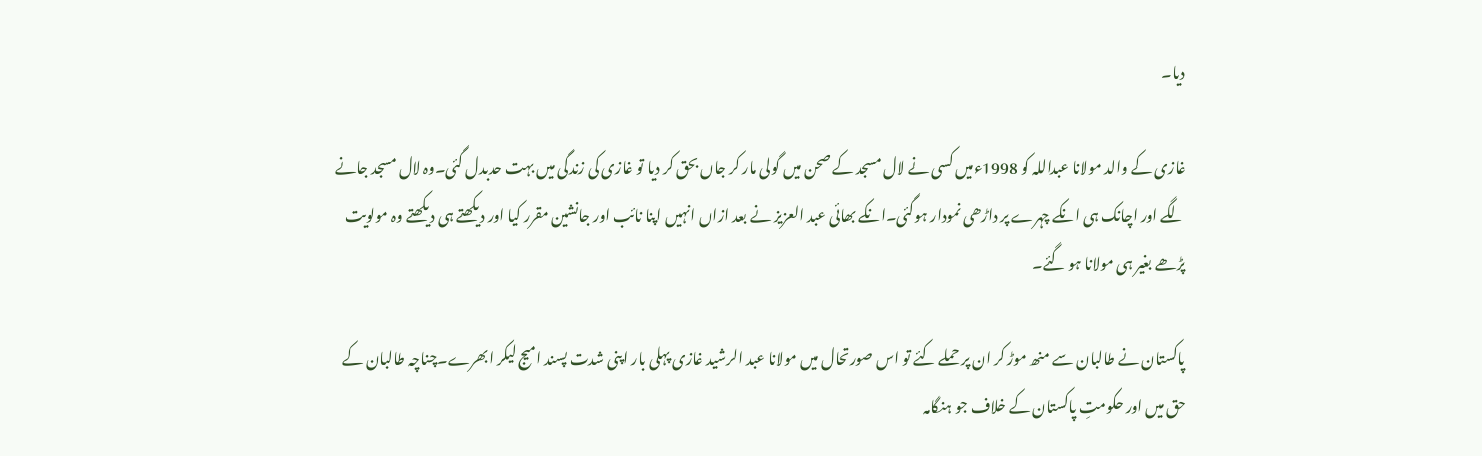دیا۔

غازی کے والد مولانا عبداللہ کو 1998ءمیں کسی نے لال مسجد کے صحن میں گولی مار کر جاں بحق کر دیا تو غازی کی زندگی میں بہت حدبدل گئی۔وہ لال مسجد جانے لگے اور اچانک ہی انکے چہرے پر داڑھی نمودار ہوگئی۔انکے بھائی عبد العزیز نے بعد ازاں انہیں اپنا نائب اور جانشین مقرر کیا اور دیکھتے ہی دیکھتے وہ مولویت پڑھے بغیر ہی مولانا ہو گئے۔

پاکستان نے طالبان سے منھ موڑ کر ان پر حملے کئے تو اس صورتحال میں مولانا عبد الرشید غازی پہلی بار اپنی شدت پسند امیج لیکر ابھرے۔چناچہ طالبان کے حق میں اور حکومتِ پاکستان کے خلاف جو ہنگامہ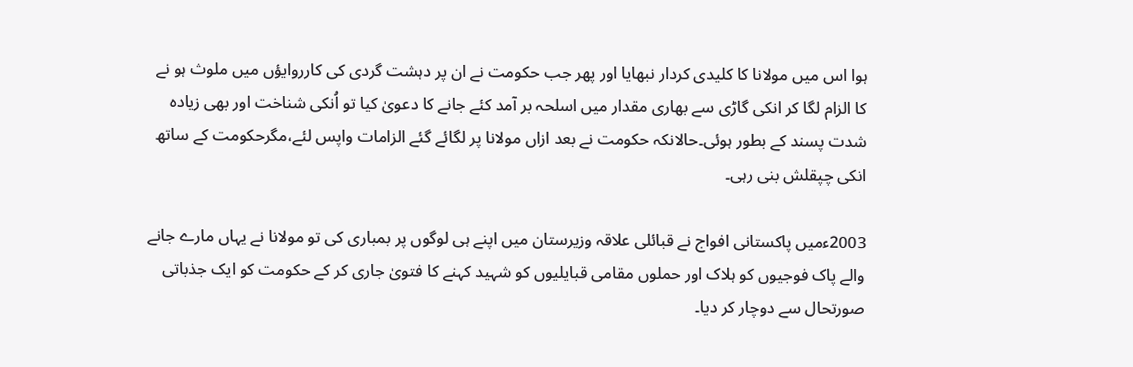ہوا اس میں مولانا کا کلیدی کردار نبھایا اور پھر جب حکومت نے ان پر دہشت گردی کی کارروایؤں میں ملوث ہو نے کا الزام لگا کر انکی گاڑی سے بھاری مقدار میں اسلحہ بر آمد کئے جانے کا دعویٰ کیا تو اُنکی شناخت اور بھی زیادہ شدت پسند کے بطور ہوئی۔حالانکہ حکومت نے بعد ازاں مولانا پر لگائے گئے الزامات واپس لئے،مگرحکومت کے ساتھ انکی چپقلش بنی رہی۔

2003ءمیں پاکستانی افواج نے قبائلی علاقہ وزیرستان میں اپنے ہی لوگوں پر بمباری کی تو مولانا نے یہاں مارے جانے والے پاک فوجیوں کو ہلاک اور حملوں مقامی قبایلیوں کو شہید کہنے کا فتویٰ جاری کر کے حکومت کو ایک جذباتی صورتحال سے دوچار کر دیا۔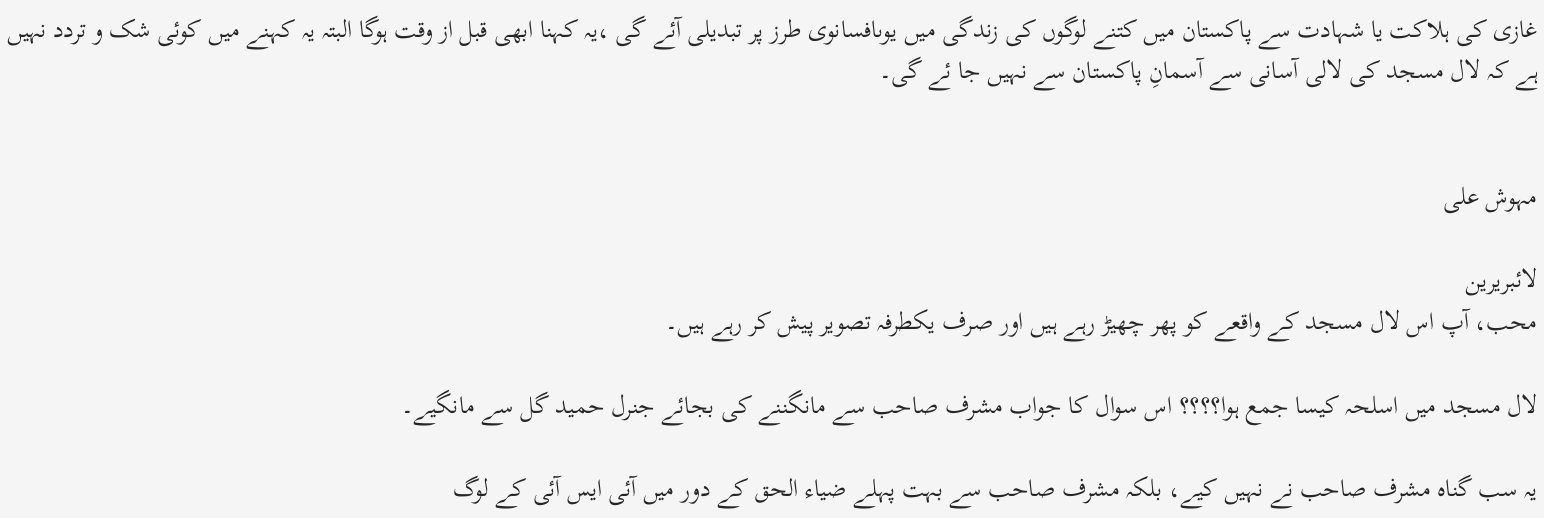غازی کی ہلاکت یا شہادت سے پاکستان میں کتنے لوگوں کی زندگی میں یوںافسانوی طرز پر تبدیلی آئے گی ،یہ کہنا ابھی قبل از وقت ہوگا البتہ یہ کہنے میں کوئی شک و تردد نہیں ہے کہ لال مسجد کی لالی آسانی سے آسمانِ پاکستان سے نہیں جا ئے گی۔


مہوش علی

لائبریرین
محب، آپ اس لال مسجد کے واقعے کو پھر چھیڑ رہے ہیں اور صرف یکطرفہ تصویر پیش کر رہے ہیں۔

لال مسجد میں اسلحہ کیسا جمع ہوا؟؟؟؟ اس سوال کا جواب مشرف صاحب سے مانگننے کی بجائے جنرل حمید گل سے مانگیے۔

یہ سب گناہ مشرف صاحب نے نہیں کیے، بلکہ مشرف صاحب سے بہت پہلے ضیاء الحق کے دور میں آئی ایس آئی کے لوگ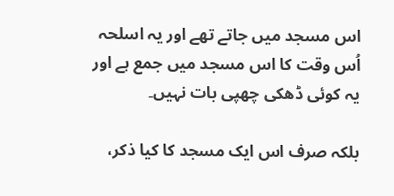اس مسجد میں جاتے تھے اور یہ اسلحہ اُس وقت کا اس مسجد میں جمع ہے اور یہ کوئی ڈھکی چھپی بات نہیں۔

بلکہ صرف اس ایک مسجد کا کیا ذکر،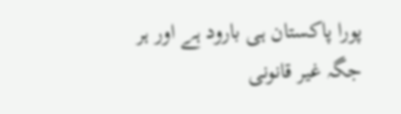پورا پاکستان ہی بارود ہے اور ہر جگہ غیر قانونی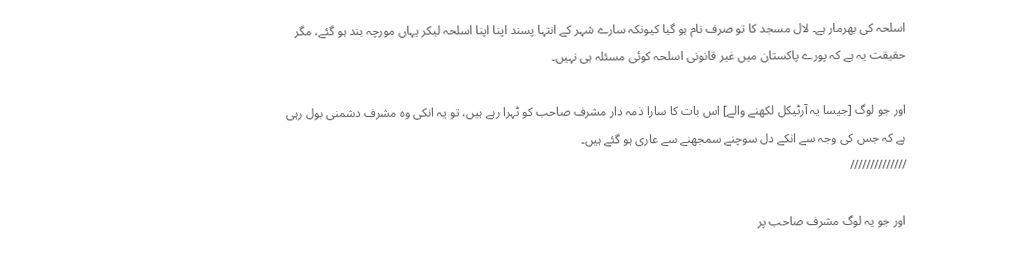اسلحہ کی بھرمار ہے۔ لال مسجد کا تو صرف نام ہو گیا کیونکہ سارے شہر کے انتہا پسند اپنا اپنا اسلحہ لیکر یہاں مورچہ بند ہو گئے، مگر حقیقت یہ ہے کہ پورے پاکستان میں غیر قانونی اسلحہ کوئی مسئلہ ہی نہیں۔

اور جو لوگ [جیسا یہ آرٹیکل لکھنے والے] اس بات کا سارا ذمہ دار مشرف صاحب کو ٹہرا رہے ہیں، تو یہ انکی وہ مشرف دشمنی بول رہی ہے کہ جس کی وجہ سے انکے دل سوچنے سمجھنے سے عاری ہو گئے ہیں۔
//////////////

اور جو یہ لوگ مشرف صاحب پر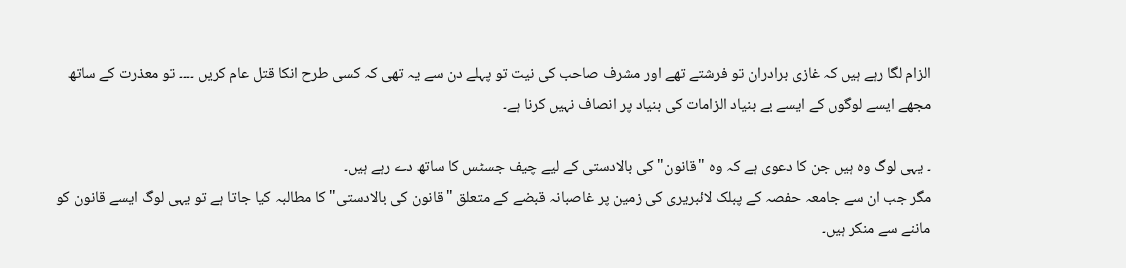الزام لگا رہے ہیں کہ غازی برادران تو فرشتے تھے اور مشرف صاحب کی نیت تو پہلے دن سے یہ تھی کہ کسی طرح انکا قتل عام کریں ۔۔۔۔ تو معذرت کے ساتھ مجھے ایسے لوگوں کے ایسے بے بنیاد الزامات کی بنیاد پر انصاف نہیں کرنا ہے۔

۔ یہی لوگ وہ ہیں جن کا دعوی ہے کہ وہ "قانون" کی بالادستی کے لیے چیف جسٹس کا ساتھ دے رہے ہیں۔
مگر جب ان سے جامعہ حفصہ کے پبلک لائبریری کی زمین پر غاصبانہ قبضے کے متعلق "قانون کی بالادستی" کا مطالبہ کیا جاتا ہے تو یہی لوگ ایسے قانون کو ماننے سے منکر ہیں۔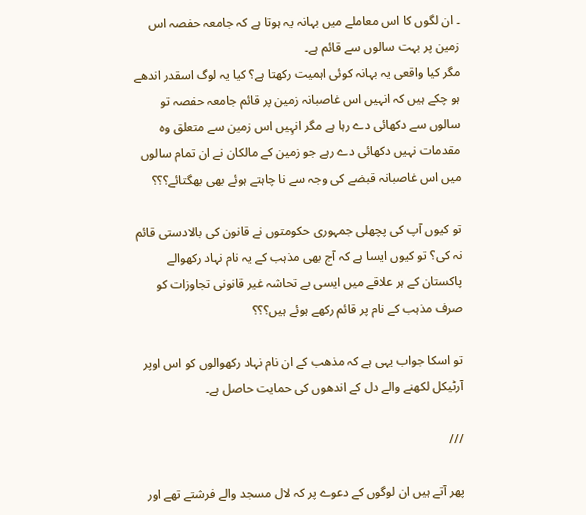۔ ان لگوں کا اس معاملے میں بہانہ یہ ہوتا ہے کہ جامعہ حفصہ اس زمین پر بہت سالوں سے قائم ہے۔
مگر کیا واقعی یہ بہانہ کوئی اہمیت رکھتا ہے؟ کیا یہ لوگ اسقدر اندھے ہو چکے ہیں کہ انہیں اس غاصبانہ زمین پر قائم جامعہ حفصہ تو سالوں سے دکھائی دے رہا ہے مگر انہِیں اس زمین سے متعلق وہ مقدمات نہیں دکھائی دے رہے جو زمین کے مالکان نے ان تمام سالوں میں اس غاصبانہ قبضے کی وجہ سے نا چاہتے ہوئے بھی بھگتائے؟؟؟

تو کیوں آپ کی پچھلی جمہوری حکومتوں نے قانون کی بالادستی قائم نہ کی؟ تو کیوں ایسا ہے کہ آج بھی مذہب کے یہ نام نہاد رکھوالے پاکستان کے ہر علاقے میں ایسی بے تحاشہ غیر قانونی تجاوزات کو صرف مذہب کے نام پر قائم رکھے ہوئے ہیں؟؟؟

تو اسکا جواب یہی ہے کہ مذھب کے ان نام نہاد رکھوالوں کو اس اوپر آرٹیکل لکھنے والے دل کے اندھوں کی حمایت حاصل ہے۔

///

پھر آتے ہیں ان لوگوں کے دعوے پر کہ لال مسجد والے فرشتے تھے اور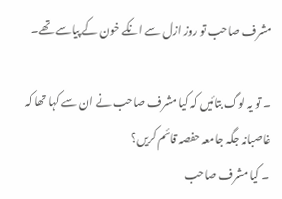مشرف صاحب تو روز ازل سے انکے خون کے پیاسے تھے۔

۔ تو یہ لوگ بتائیں کہ کیا مشرف صاحب نے ان سے کہا تھا کہ غاصبانہ جگہ جامعہ حفصہ قائم کریں؟
۔ کیا مشرف صاحب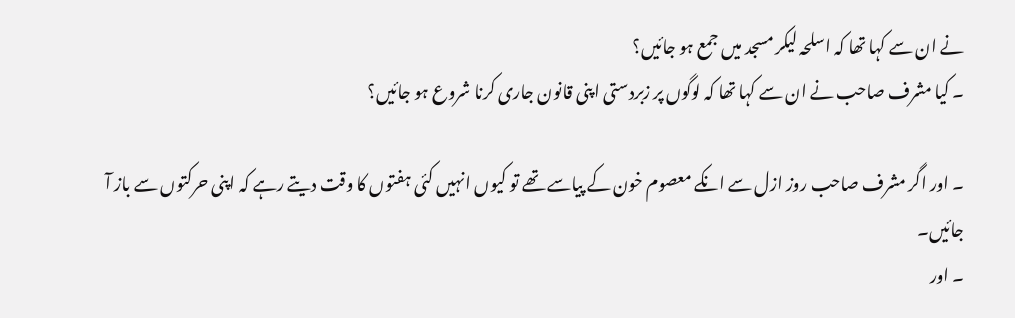نے ان سے کہا تھا کہ اسلحہ لیکر مسجد میں جمع ہو جائیں؟
۔ کیا مشرف صاحب نے ان سے کہا تھا کہ لوگوں پر زبردستی اپنی قانون جاری کرنا شروع ہو جائیں؟

۔ اور اگر مشرف صاحب روز ازل سے انکے معصوم خون کے پیاسے تھے تو کیوں انہیں کئی ہفتوں کا وقت دیتے رہے کہ اپنی حرکتوں سے باز آ جائیں۔
۔ اور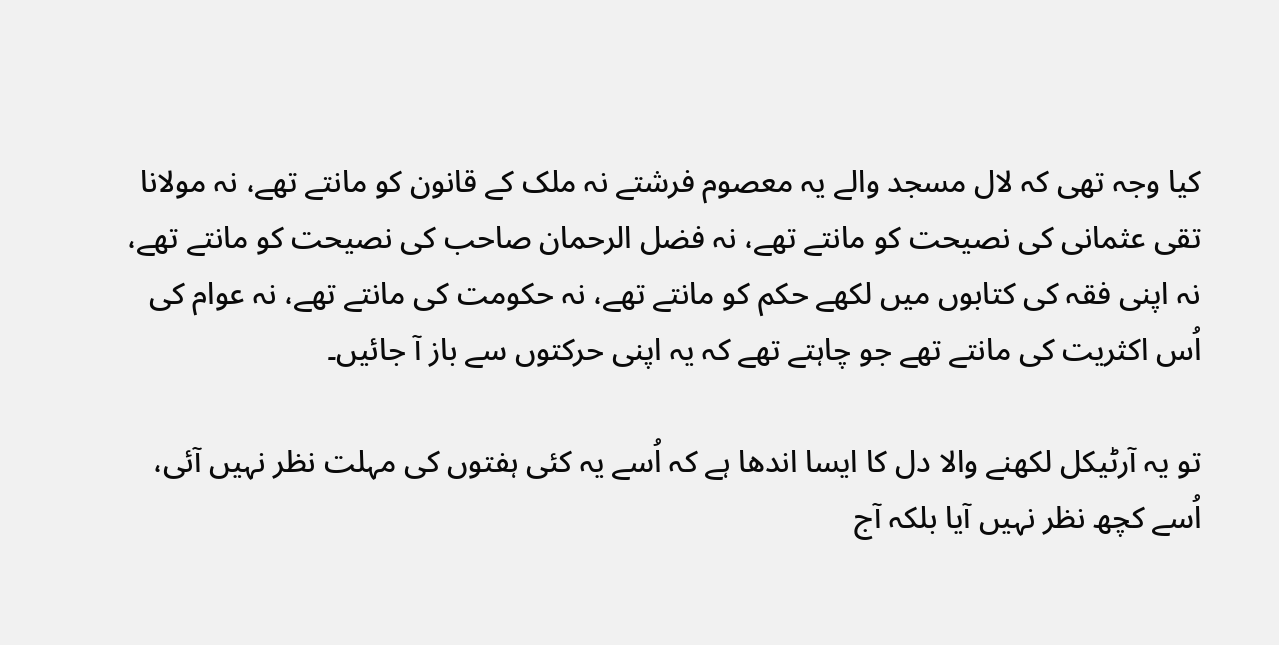کیا وجہ تھی کہ لال مسجد والے یہ معصوم فرشتے نہ ملک کے قانون کو مانتے تھے، نہ مولانا تقی عثمانی کی نصیحت کو مانتے تھے، نہ فضل الرحمان صاحب کی نصیحت کو مانتے تھے، نہ اپنی فقہ کی کتابوں میں لکھے حکم کو مانتے تھے، نہ حکومت کی مانتے تھے، نہ عوام کی اُس اکثریت کی مانتے تھے جو چاہتے تھے کہ یہ اپنی حرکتوں سے باز آ جائیں۔

تو یہ آرٹیکل لکھنے والا دل کا ایسا اندھا ہے کہ اُسے یہ کئی ہفتوں کی مہلت نظر نہیں آئی، اُسے کچھ نظر نہیں آیا بلکہ آج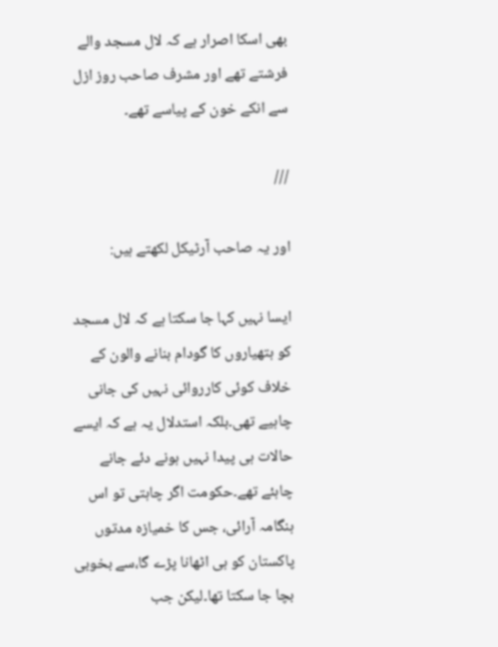بھی اسکا اصرار ہے کہ لال مسجد والے فرشتے تھے اور مشرف صاحب روز ازل سے انکے خون کے پیاسے تھے۔

///

اور یہ صاحب آرٹیکل لکھتے ہیں:

ایسا نہیں کہا جا سکتا ہے کہ لال مسجد کو ہتھیاروں کا گودام بنانے والون کے خلاف کوئی کارروائی نہیں کی جانی چاہیے تھی۔بلکہ استدلال یہ ہے کہ ایسے حالات ہی پیدا نہیں ہونے دئے جانے چاہئے تھے۔حکومت اگر چاہتی تو اس ہنگامہ آرائی، جس کا خمیازہ مدتوں پاکستان کو ہی اٹھانا پڑے گا،سے بخوبی بچا جا سکتا تھا۔لیکن جب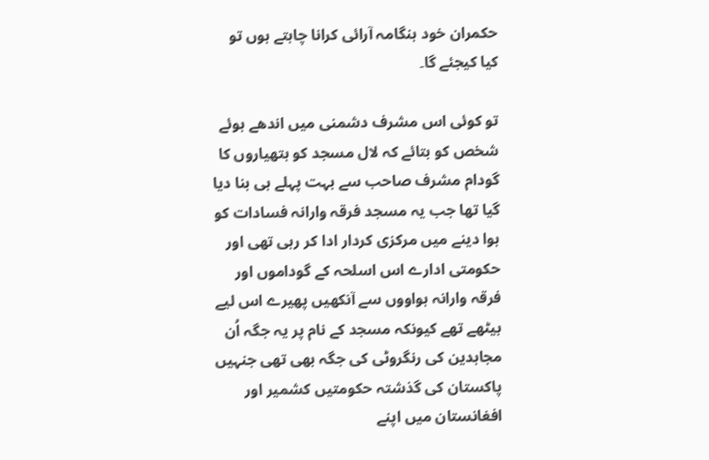حکمران خود ہنگامہ آرائی کرانا چاہتے ہوں تو کیا کیجئے گا۔

تو کوئی اس مشرف دشمنی میں اندھے ہوئے شخص کو بتائے کہ لال مسجد کو ہتھیاروں کا گودام مشرف صاحب سے بہت پہلے ہی بنا دیا گیا تھا جب یہ مسجد فرقہ وارانہ فسادات کو ہوا دینے میں مرکزی کردار ادا کر رہی تھی اور حکومتی ادارے اس اسلحہ کے گوداموں اور فرقہ وارانہ ہواووں سے آنکھیں پھیرے اس لیے بیٹھے تھے کیونکہ مسجد کے نام پر یہ جگہ اُن مجاہدین کی رنگروٹی کی جگہ بھی تھی جنہیں پاکستان کی گذشتہ حکومتیں کشمیر اور افغانستان میں اپنے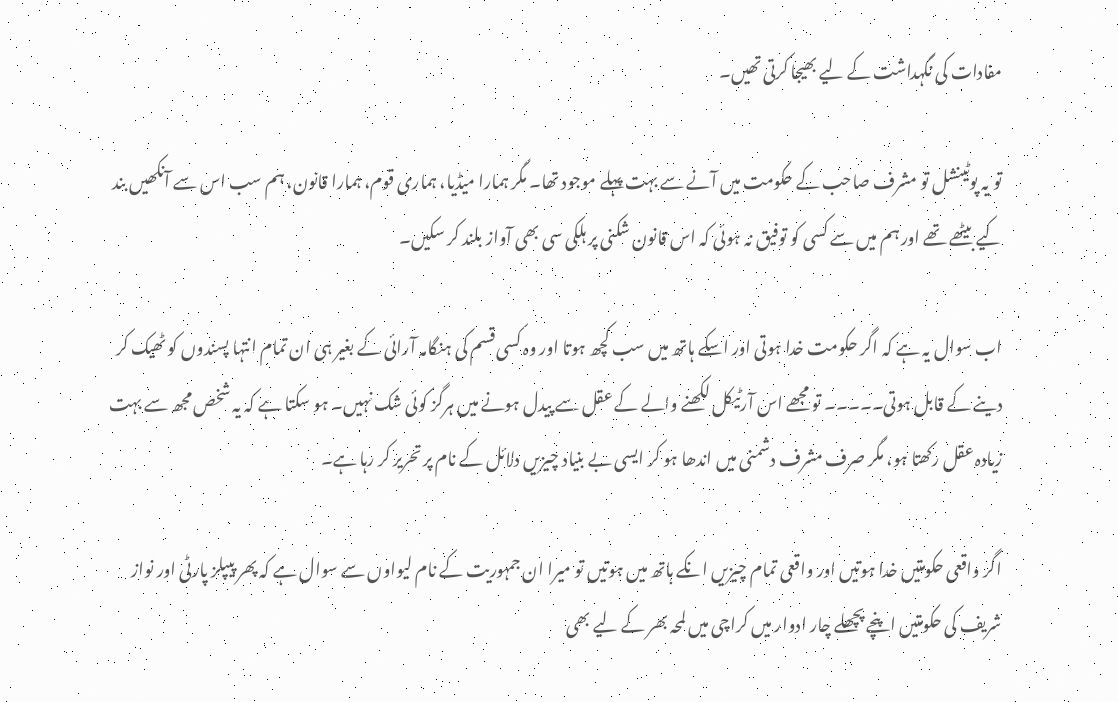مفادات کی نگہداشت کے لیے بھیجا کرتی تھیں۔

تو یہ پوٹینشل تو مشرف صاحب کے حکومت میں آنے سے بہت پہلے موجود تھا۔ مگر ہمارا میڈیا، ہماری قوم، ہمارا قانون، ہم سب اس سے آنکھیں بند کیے بیٹھے تھے اور ہم میں سے کسی کو توفیق نہ ہوئی کہ اس قانون شکنی پر ہلکی سی بھی آواز بلند کر سکیں۔

اب سوال یہ ہے کہ اگر حکومت خدا ہوتی اور اسکے ہاتھ میں سب کچھ ہوتا اور وہ کسی قسم کی ہنگامہ آرائی کے بغیر ہی ان تمام انتہا پسندوں کو ٹھیک کر دینے کے قابل ہوتی۔۔۔۔۔ تو مجھے اس آرٹیکل لکھنے والے کے عقل سے پیدل ہونے میں ہرگز کوئی شک نہیں۔ ہو سکتا ہے کہ یہ شخص مجھ سے بہت زیادہ عقل رکھتا ہو، مگر صرف مشرف دشمنی میں اندھا ہو کر ایسی بے بنیاد چیزیں دلائل کے نام پر تحریر کر رہا ہے۔

اگر واقعی حکومتیں خدا ہوتیں اور واقعی تمام چیزیں انکے ہاتھ میں ہوتیں تو میرا ان جمہوریت کے نام لیواوں سے سوال ہے کہ پھر پیپلز پارٹی اور نواز شریف کی حکومتیں اپنچے پچھلے چار ادوار میں کراچی میں لمحہ بھر کے لیے بھی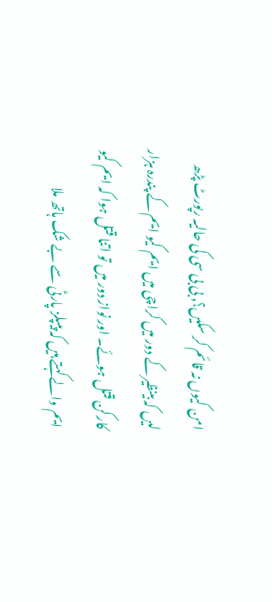امن کیوں نہ قائم کر سکیں؟٫ بی بی سی کی حالیہ رپورٹ پڑھ لیں کہ بینظیر کے دور میں کراچی میں ایم کیو ایم کے پندرہ ہزار کارکن قتل ہوئے۔ اور نواز دور میں تو اتنا قتل ہوا کہ ایم کیو ایم والے کہتے ہیں کہ پیپلز پارٹی سے بے شک ہاتھ ملا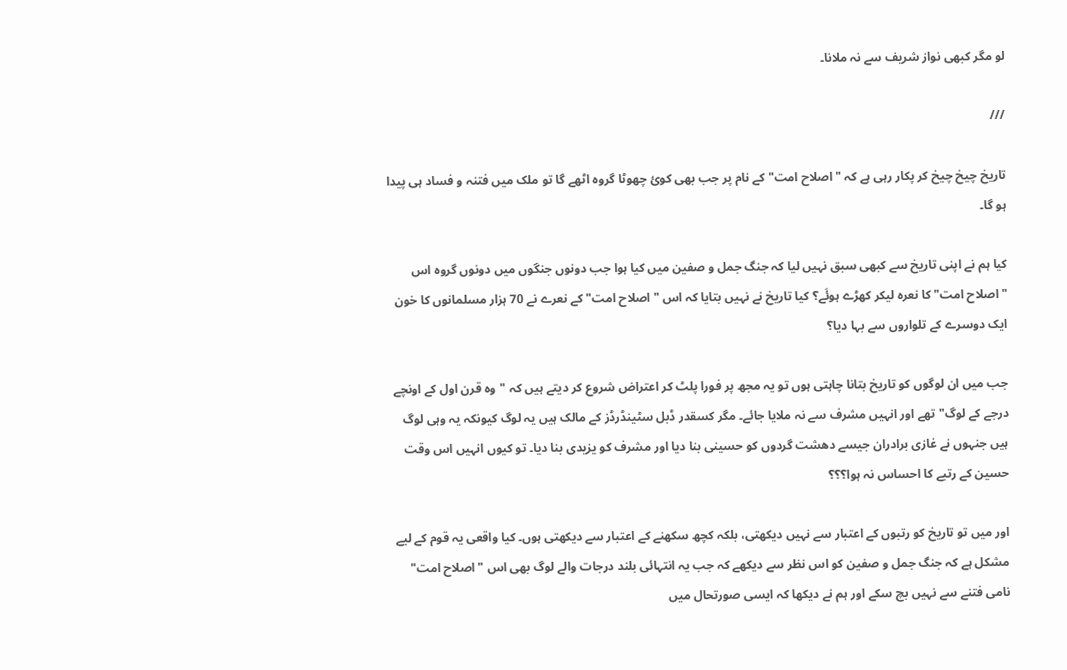لو مگر کبھی نواز شریف سے نہ ملانا۔

///

تاریخ چیخ چیخ کر پکار رہی ہے کہ "اصلاح امت" کے نام پر جب بھی کوئ چھوٹا گروہ اٹھے گا تو ملک میں فتنہ و فساد ہی پیدا ہو گا۔

کیا ہم نے اپنی تاریخ سے کبھی سبق نہیں لیا کہ جنگ جمل و صفین میں کیا ہوا جب دونوں جنگوں میں دونوں گروہ اس "اصلاح امت" کا نعرہ لیکر کھڑے ہوئَے؟ کیا تاریخ نے نہیں بتایا کہ اس "اصلاح امت" کے نعرے نے 70 ہزار مسلمانوں کا خون ایک دوسرے کے تلواروں سے بہا دیا؟

جب میں ان لوگوں کو تاریخ بتانا چاہتی ہوں تو یہ مجھ پر فورا پلٹ کر اعتراض شروع کر دیتے ہیں کہ "وہ قرن اول کے اونچے درجے کے لوگ" تھے اور انہیں مشرف سے نہ ملایا جائے۔ مگر کسقدر ڈبل سٹینڈرڈز کے مالک ہیں یہ لوگ کیونکہ یہ وہی لوگ ہیں جنہوں نے غازی برادران جیسے دھشت گردوں کو حسینی بنا دیا اور مشرف کو یزیدی بنا دیا۔ تو کیوں انہیں اس وقت حسین کے رتبے کا احساس نہ ہوا؟؟؟

اور میں تو تاریخ کو رتبوں کے اعتبار سے نہیں دیکھتی، بلکہ کچھ سکھنے کے اعتبار سے دیکھتی ہوں۔ کیا واقعی یہ قوم کے لیے مشکل ہے کہ جنگ جمل و صفین کو اس نظر سے دیکھے کہ جب یہ انتہائی بلند درجات والے لوگ بھی اس "اصلاح امت" نامی فتنے سے نہیں بچ سکے اور ہم نے دیکھا کہ ایسی صورتحال میں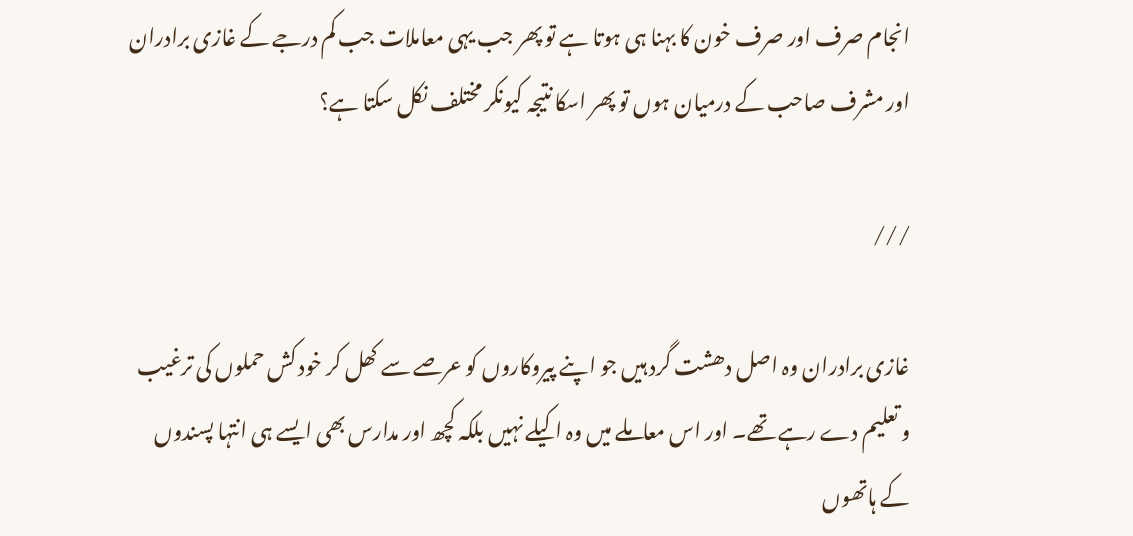انجام صرف اور صرف خون کا بہنا ہی ہوتا ہے تو پھر جب یہی معاملات جب کم درجے کے غازی برادران اور مشرف صاحب کے درمیان ہوں تو پھر اسکا نتیجہ کیونکر مختلف نکل سکتا ہے؟

///

غازی برادران وہ اصل دھشت گرد ہیں جو اپنے پیروکاروں کو عرصے سے کھل کر خود کش حملوں کی ترغیب و تعلیم دے رہے تھے۔ اور اس معاملے میں وہ اکیلے نہیں بلکہ کچھ اور مدارس بھی ایسے ہی انتہا پسندوں کے ہاتھوں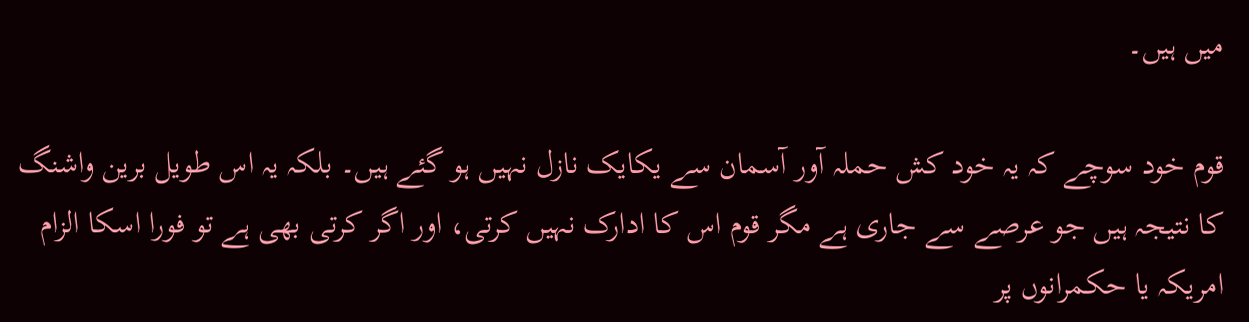میں ہیں۔

قوم خود سوچے کہ یہ خود کش حملہ آور آسمان سے یکایک نازل نہیں ہو گئے ہیں۔ بلکہ یہ اس طویل برین واشنگ کا نتیجہ ہیں جو عرصے سے جاری ہے مگر قوم اس کا ادارک نہیں کرتی، اور اگر کرتی بھی ہے تو فورا اسکا الزام امریکہ یا حکمرانوں پر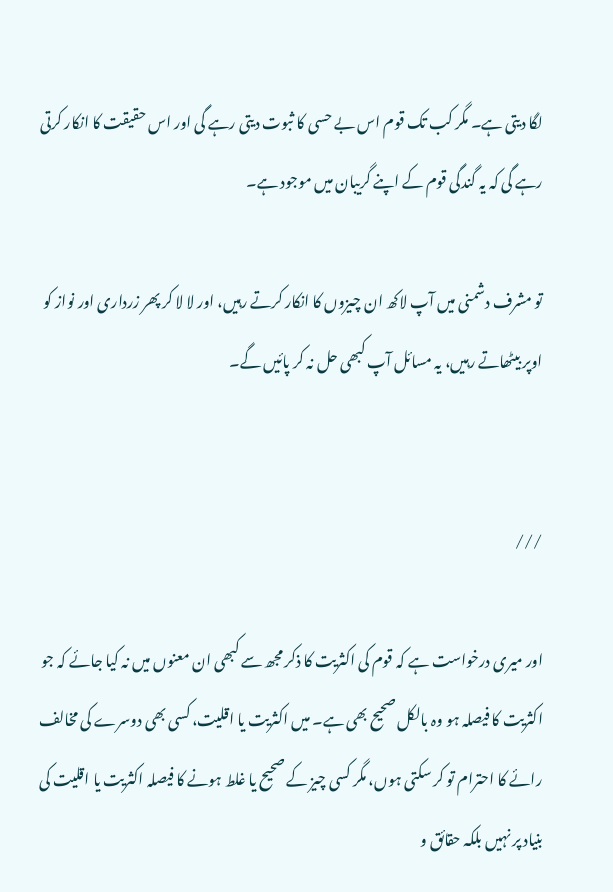لگا دیتی ہے۔ مگر کب تک قوم اس بے حسی کا ثبوت دیتی رہے گی اور اس حقیقت کا انکار کرتی رہے گی کہ یہ گندگی قوم کے اپنے گریبان میں موجود ہے۔

تو مشرف دشمنی میں آپ لاکھ ان چیزوں کا انکار کرتے رہیں، اور لا لا کر پھر زرداری اور نواز کو اوپر بیٹھاتے رہیں، یہ مسائل آپ کبھی حل نہ کر پائیں گے۔


///

اور میری درخواست ہے کہ قوم کی اکثریت کا ذکر مجھ سے کبھی ان معنوں میں نہ کیا جائے کہ جو اکثریت کا فیصلہ ہو وہ بالکل صحیح بھی ہے۔ میں اکثریت یا اقلیت، کسی بھی دوسرے کی مخالف رائے کا احترام تو کر سکتی ہوں، مگر کسی چیز کے صحیح یا غلط ہونے کا فیصلہ اکثریت یا اقلیت کی بنیاد پر نہیں بلکہ حقائق و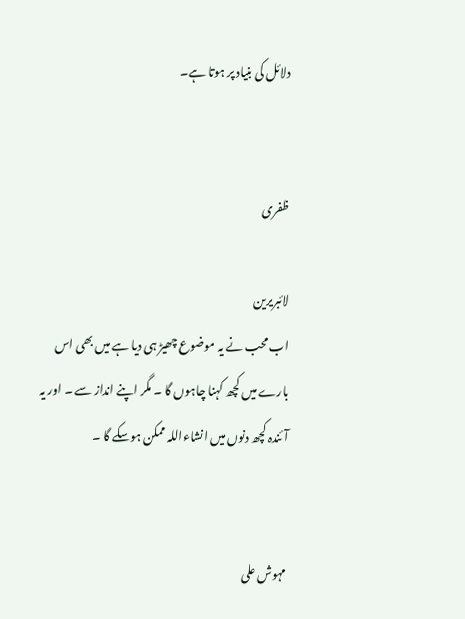دلائل کی بنیاد پر ہوتا ہے۔


ظفری

لائبریرین
اب محب نے یہ موضوع چھیڑ ہی دیا ہے میں بھی اس بارے میں کچھ کہنا چاہوں گا ۔ مگر اپنے انداز سے ۔ اور یہ آئندہ کچھ دنوں‌ میں انشاءاللہ ممکن ہوسکے گا ۔


مہوش علی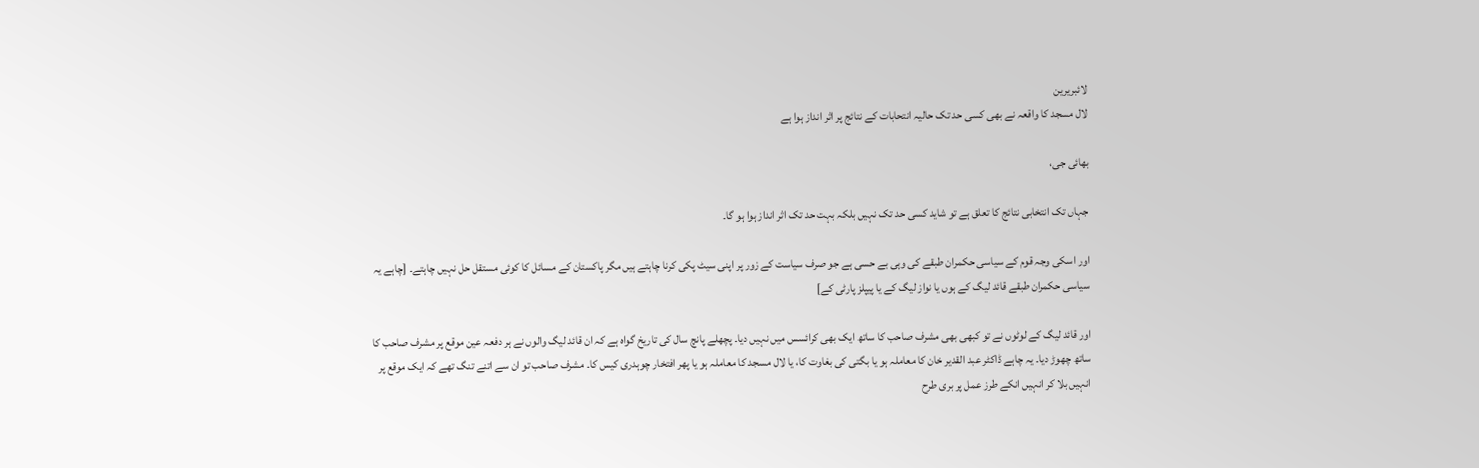لائبریرین
لال مسجد کا واقعہ نے بھی کسی حد تک حالیہ انتحابات کے نتائج پر اثر انداز ہوا ہے

بھائی جی،

جہاں تک انتخابی نتائج کا تعلق ہے تو شاید کسی حد تک نہیں بلکہ بہت حد تک اثر انداز ہوا ہو گا۔

اور اسکی وجہ قوم کے سیاسی حکمران طبقے کی وہی بے حسی ہے جو صرف سیاست کے زور پر اپنی سیٹ پکی کرنا چاہتے ہیں مگر پاکستان کے مسائل کا کوئی مستقل حل نہیں چاہتے۔ [چاہے یہ سیاسی حکمران طبقے قائد لیگ کے ہوں یا نواز لیگ کے یا پیپلز پارٹی کے]

اور قائد لیگ کے لوٹوں نے تو کبھی بھی مشرف صاحب کا ساتھ ایک بھی کرائسس میں نہیں دیا۔ پچھلے پانچ سال کی تاریخ گواہ ہے کہ ان قائد لیگ والوں نے ہر دفعہ عین موقع پر مشرف صاحب کا ساتھ چھوڑ دیا۔ یہ چاہے ڈاکٹر عبد القدیر خان کا معاملہ ہو یا بگتی کی بغاوت کا، یا لال مسجد کا معاملہ ہو یا پھر افتخار چوہدری کیس کا۔ مشرف صاحب تو ان سے اتنے تنگ تھے کہ ایک موقع پر انہیں بلا کر انہیں انکے طرز عمل پر بری طرح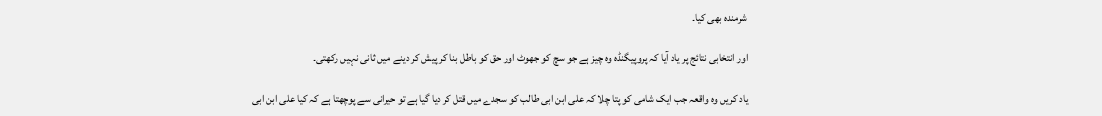شرمندہ بھی کیا۔

اور انتخابی نتائج پر یاد آیا کہ پروپیگنڈہ وہ چیز ہے جو سچ کو جھوٹ اور حق کو باطل بنا کر پیش کر دینے میں ثانی نہیں رکھتی۔

یاد کریں وہ واقعہ جب ایک شامی کو پتا چلا کہ علی ابن ابی طالب کو سجدے میں قتل کر دیا گیا ہے تو حیرانی سے پوچھتا ہے کہ کیا علی ابن ابی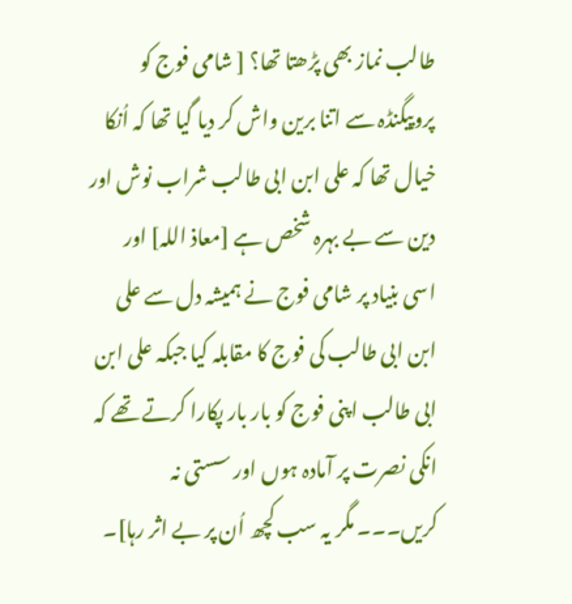طالب نماز بھی پڑھتا تھا؟ [ شامی فوج کو پروپیگنڈہ سے اتنا برین واش کر دیا گیا تھا کہ اُنکا خیال تھا کہ علی ابن ابی طالب شراب نوش اور دین سے بے بہرہ شخص ہے [معاذ اللہ] اور اسی بنیاد پر شامی فوج نے ہمیشہ دل سے علی ابن ابی طالب کی فوج کا مقابلہ کیا جبکہ علی ابن ابی طالب اپنی فوج کو بار بار پکارا کرتے تھے کہ انکی نصرت پر آمادہ ہوں اور سستی نہ کریں۔۔۔ مگر یہ سب کچھ اُن پر بے اثر رہا]۔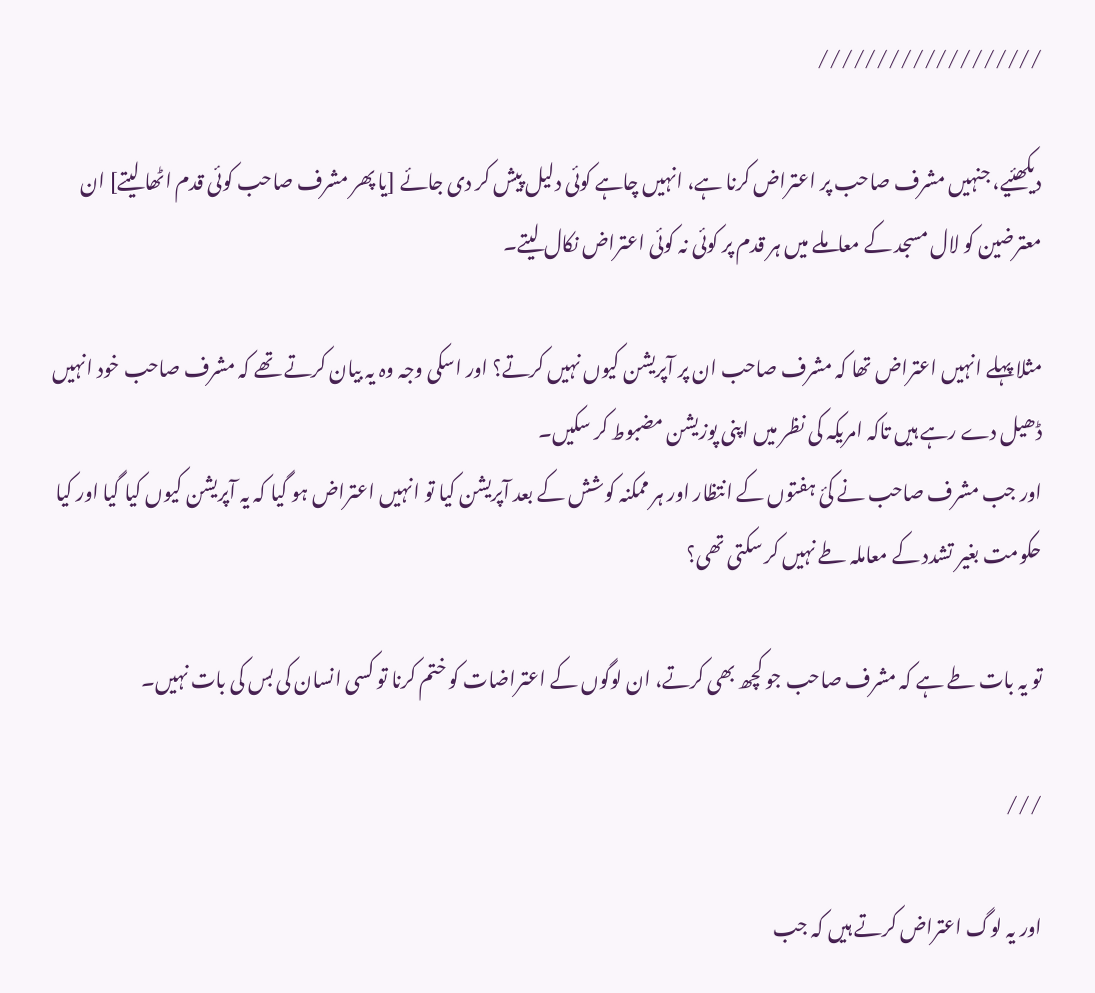///////////////////

دیکھئیے، جنہیں مشرف صاحب پر اعتراض کرنا ہے، انہیں چاہے کوئی دلیل پیش کر دی جائے [یا پھر مشرف صاحب کوئی قدم اٹھا لیتے] ان معترضین کو لال مسجد کے معاملے میں ہر قدم پر کوئی نہ کوئی اعتراض نکال لیتے۔

مثلا پہلے انہیں اعتراض تھا کہ مشرف صاحب ان پر آپریشن کیوں نہیں کرتے؟ اور اسکی وجہ وہ یہ بیان کرتے تھے کہ مشرف صاحب خود انہیں ڈھیل دے رہے ہیں تاکہ امریکہ کی نظر میں اپنی پوزیشن مضبوط کر سکیں۔
اور جب مشرف صاحب نے کئ ہفتوں کے انتظار اور ہر ممکنہ کوشش کے بعد آپریشن کیا تو انہیں اعتراض ہو گیا کہ یہ آپریشن کیوں کیا گیا اور کیا حکومت بغیر تشدد کے معاملہ طے نہیں کر سکتی تھی؟

تو یہ بات طے ہے کہ مشرف صاحب جو کچھ بھی کرتے، ان لوگوں کے اعتراضات کو ختم کرنا تو کسی انسان کی بس کی بات نہیں۔

///

اور یہ لوگ اعتراض کرتے ہیں کہ جب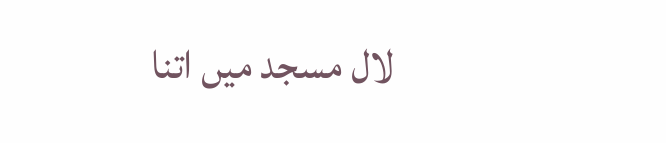لال مسجد میں اتنا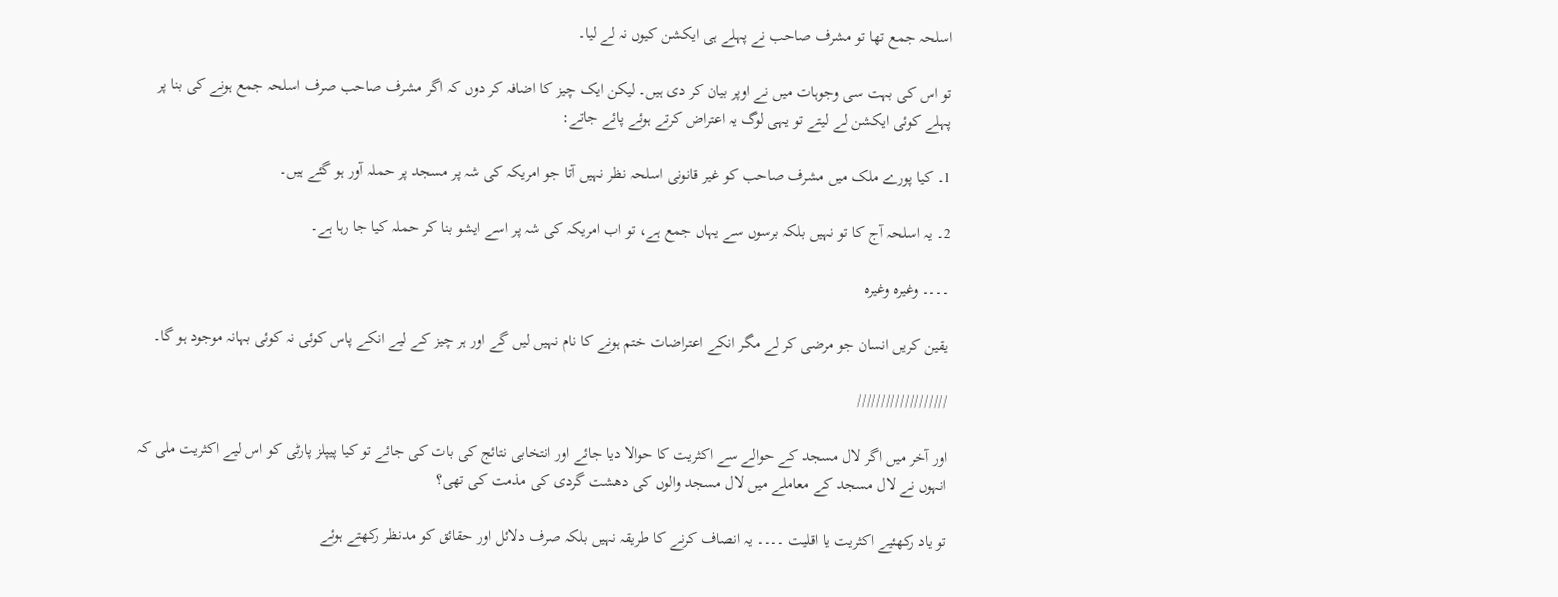اسلحہ جمع تھا تو مشرف صاحب نے پہلے ہی ایکشن کیوں نہ لے لیا۔

تو اس کی بہت سی وجوہات میں نے اوپر بیان کر دی ہیں۔ لیکن ایک چیز کا اضافہ کر دوں کہ اگر مشرف صاحب صرف اسلحہ جمع ہونے کی بنا پر پہلے کوئی ایکشن لے لیتے تو یہی لوگ یہ اعتراض کرتے ہوئے پائے جاتے:

1۔ کیا پورے ملک میں مشرف صاحب کو غیر قانونی اسلحہ نظر نہیں آتا جو امریکہ کی شہ پر مسجد پر حملہ آور ہو گئے ہیں۔

2۔ یہ اسلحہ آج کا تو نہیں بلکہ برسوں سے یہاں جمع ہے، تو اب امریکہ کی شہ پر اسے ایشو بنا کر حملہ کیا جا رہا ہے۔

۔۔۔۔ وغیرہ وغیرہ

یقین کریں انسان جو مرضی کر لے مگر انکے اعتراضات ختم ہونے کا نام نہیں لیں گے اور ہر چیز کے لیے انکے پاس کوئی نہ کوئی بہانہ موجود ہو گا۔

///////////////////

اور آخر میں اگر لال مسجد کے حوالے سے اکثریت کا حوالا دیا جائے اور انتخابی نتائج کی بات کی جائے تو کیا پیپلز پارٹی کو اس لیے اکثریت ملی کہ انہوں نے لال مسجد کے معاملے میں لال مسجد والوں کی دھشت گردی کی مذمت کی تھی؟

تو یاد رکھئیے اکثریت یا اقلیت ۔۔۔۔ یہ انصاف کرنے کا طریقہ نہیں بلکہ صرف دلائل اور حقائق کو مدنظر رکھتے ہوئے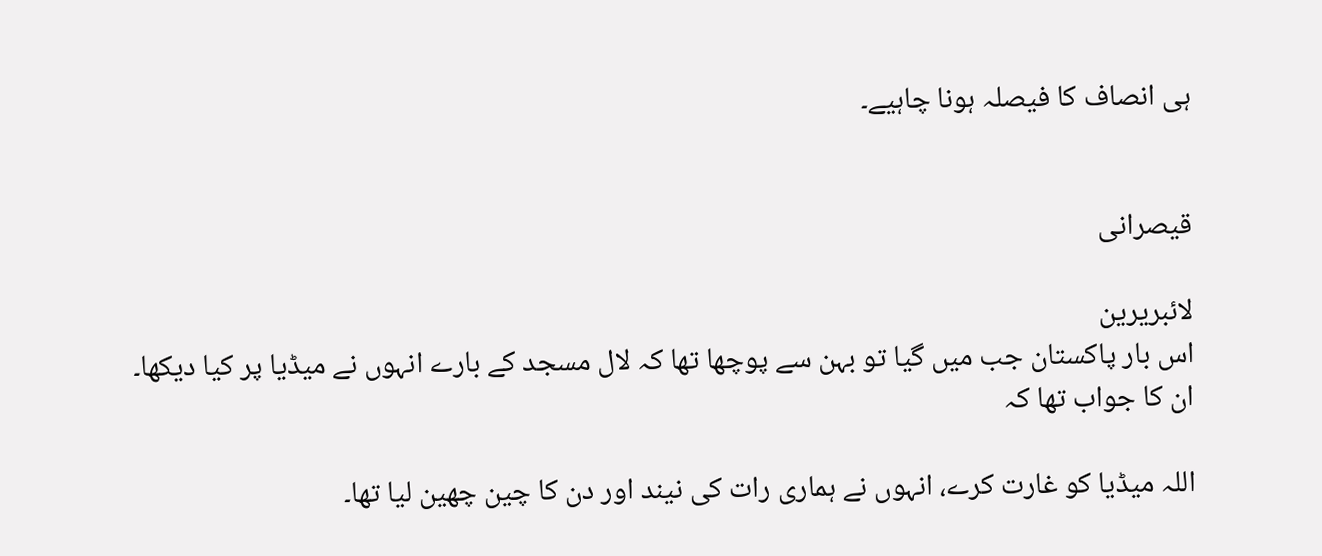ہی انصاف کا فیصلہ ہونا چاہیے۔


قیصرانی

لائبریرین
اس بار پاکستان جب میں گیا تو بہن سے پوچھا تھا کہ لال مسجد کے بارے انہوں‌ نے میڈیا پر کیا دیکھا۔ ان کا جواب تھا کہ

اللہ میڈیا کو غارت کرے، انہوں‌ نے ہماری رات کی نیند اور دن کا چین چھین لیا تھا۔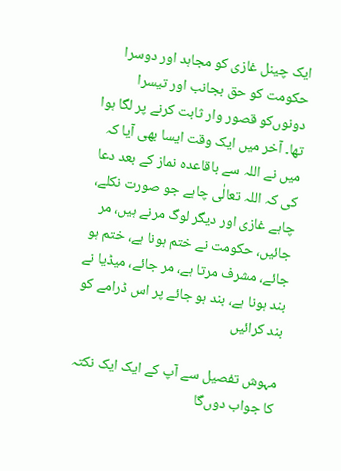ایک چینل غازی کو مجاہد اور دوسرا حکومت کو حق بجانب اور تیسرا دونوں‌کو قصور وار ثابت کرنے پر لگا ہوا تھا۔ آخر میں ایک وقت ایسا بھی آیا کہ میں نے اللہ سے باقاعدہ نماز کے بعد دعا کی کہ اللہ تعالٰی چاہے جو صورت نکلے، چاہے غازی اور دیگر لوگ مرنے ہیں، مر جائیں، حکومت نے ختم ہونا ہے، ختم ہو جائے، مشرف مرتا ہے، مر جائے، میڈیا نے بند ہونا ہے، بند ہو جائے پر اس ڈرامے کو بند کرائیں

مہوش تفصیل سے آپ کے ایک ایک نکتہ کا جواب دوں‌گا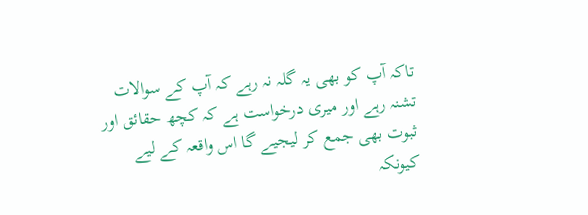تاکہ آپ کو بھی یہ گلہ نہ رہے کہ آپ کے سوالات تشنہ رہے اور میری درخواست ہے کہ کچھ حقائق اور ثبوت بھی جمع کر لیجیے گا اس واقعہ کے لیے کیونکہ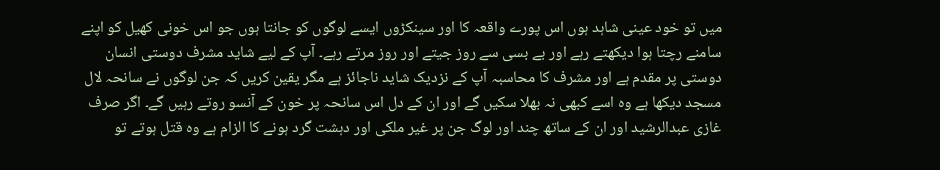میں تو خود عینی شاہد ہوں اس پورے واقعہ کا اور سینکڑوں ایسے لوگوں کو جانتا ہوں جو اس خونی کھیل کو اپنے سامنے رچتا ہوا دیکھتے رہے اور بے بسی سے روز جیتے اور روز مرتے رہے۔ آپ کے لیے شاید مشرف دوستی انسان دوستی پر مقدم ہے اور مشرف کا محاسبہ آپ کے نزدیک شاید ناجائز ہے مگر یقین کریں کہ جن لوگوں نے سانحہ لال مسجد دیکھا ہے وہ اسے کبھی نہ بھلا سکیں گے اور ان کے دل اس سانحہ پر خون کے آنسو روتے رہیں گے۔ اگر صرف غازی عبدالرشید اور ان کے ساتھ چند اور لوگ جن پر غیر ملکی اور دہشت گرد ہونے کا الزام ہے وہ قتل ہوتے تو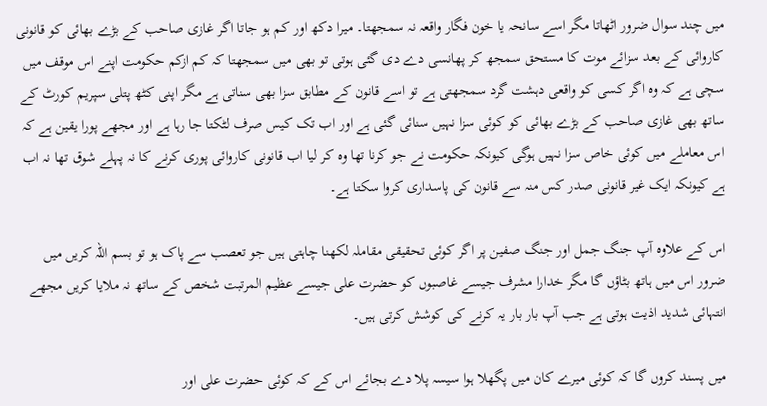میں چند سوال ضرور اٹھاتا مگر اسے سانحہ یا خون فگار واقعہ نہ سمجھتا۔ میرا دکھ اور کم ہو جاتا اگر غازی صاحب کے بڑے بھائی کو قانونی کاروائی کے بعد سزائے موت کا مستحق سمجھ کر پھانسی دے دی گئی ہوتی تو بھی میں سمجھتا کہ کم ازکم حکومت اپنے اس موقف میں سچی ہے کہ وہ اگر کسی کو واقعی دہشت گرد سمجھتی ہے تو اسے قانون کے مطابق سزا بھی سناتی ہے مگر اپنی کٹھ پتلی سپریم کورٹ کے ساتھ بھی غازی صاحب کے بڑے بھائی کو کوئی سزا نہیں سنائی گئی ہے اور اب تک کیس صرف لٹکتا جا رہا ہے اور مجھے پورا یقین ہے کہ اس معاملے میں کوئی خاص سزا نہیں ہوگی کیونکہ حکومت نے جو کرنا تھا وہ کر لیا اب قانونی کاروائی پوری کرنے کا نہ پہلے شوق تھا نہ اب ہے کیونکہ ایک غیر قانونی صدر کس منہ سے قانون کی پاسداری کروا سکتا ہے۔

اس کے علاوہ آپ جنگ جمل اور جنگ صفین پر اگر کوئی تحقیقی مقاملہ لکھنا چاہتی ہیں جو تعصب سے پاک ہو تو بسم اللہ کریں میں‌ ضرور اس میں ہاتھ بٹاؤں گا مگر خدارا مشرف جیسے غاصبوں کو حضرت علی جیسے عظیم المرتبت شخص کے ساتھ نہ ملایا کریں مجھے انتہائی شدید اذیت ہوتی ہے جب آپ بار بار یہ کرنے کی کوشش کرتی ہیں۔

میں پسند کروں گا کہ کوئی میرے کان میں پگھلا ہوا سیسہ پلا دے بجائے اس کے کہ کوئی حضرت علی اور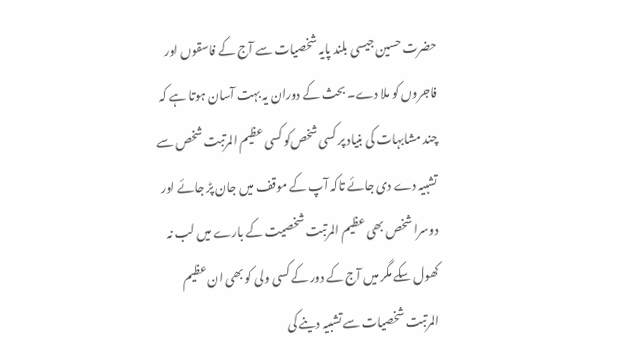حضرت حسین جیسی بلند پایہ شخصیات سے آج کے فاسقوں اور فاجروں کو ملا دے۔ بحث کے دوران یہ بہت آسان ہوتا ہے کہ چند مشابہات کی بنیاد پر کسی شخص‌کو کسی عظیم المرتبت شخص سے تشبیہ دے دی جائے تاکہ آپ کے موقف میں جان پڑ جائے اور دوسرا شخص بھی عظیم المرتبت شخصیت کے بارے میں لب نہ کھول سکے مگر میں آج کے دور کے کسی ولی کو بھی ان عظیم المرتبت شخصیات سے تشبیہ دینے کی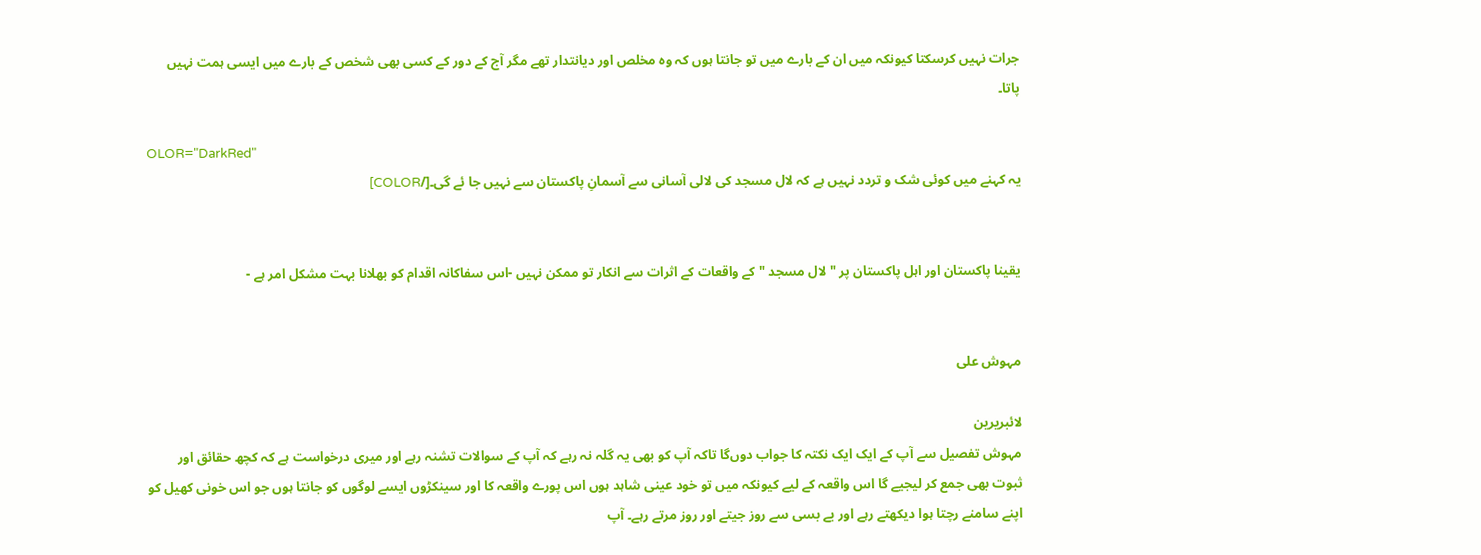جرات نہیں کرسکتا کیونکہ میں ان کے بارے میں تو جانتا ہوں کہ وہ مخلص اور دیانتدار تھے مگر آج کے دور کے کسی بھی شخص کے بارے میں ایسی ہمت نہیں پاتا۔

OLOR="DarkRed"
یہ کہنے میں کوئی شک و تردد نہیں ہے کہ لال مسجد کی لالی آسانی سے آسمانِ پاکستان سے نہیں جا ئے گی۔[/COLOR]


یقینا پاکستان اور اہل پاکستان پر "لال مسجد " کے واقعات کے اثرات سے انکار تو ممکن نہیں -اس سفاکانہ اقدام کو بھلانا بہت مشکل امر ہے -


مہوش علی

لائبریرین
مہوش تفصیل سے آپ کے ایک ایک نکتہ کا جواب دوں‌گا تاکہ آپ کو بھی یہ گلہ نہ رہے کہ آپ کے سوالات تشنہ رہے اور میری درخواست ہے کہ کچھ حقائق اور ثبوت بھی جمع کر لیجیے گا اس واقعہ کے لیے کیونکہ میں تو خود عینی شاہد ہوں اس پورے واقعہ کا اور سینکڑوں ایسے لوگوں کو جانتا ہوں جو اس خونی کھیل کو اپنے سامنے رچتا ہوا دیکھتے رہے اور بے بسی سے روز جیتے اور روز مرتے رہے۔ آپ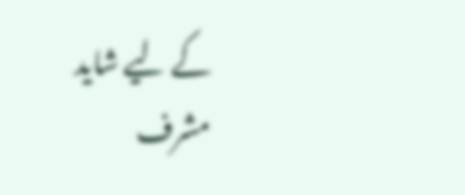کے لیے شاید مشرف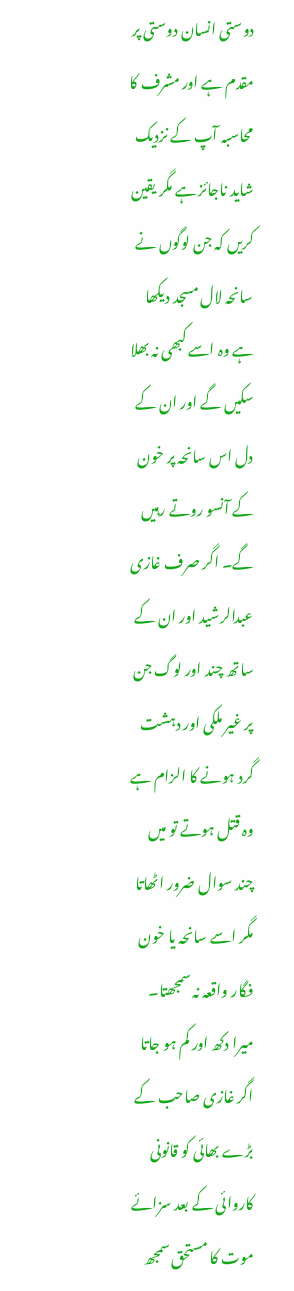دوستی انسان دوستی پر مقدم ہے اور مشرف کا محاسبہ آپ کے نزدیک شاید ناجائز ہے مگر یقین کریں کہ جن لوگوں نے سانحہ لال مسجد دیکھا ہے وہ اسے کبھی نہ بھلا سکیں گے اور ان کے دل اس سانحہ پر خون کے آنسو روتے رہیں گے۔ اگر صرف غازی عبدالرشید اور ان کے ساتھ چند اور لوگ جن پر غیر ملکی اور دہشت گرد ہونے کا الزام ہے وہ قتل ہوتے تو میں چند سوال ضرور اٹھاتا مگر اسے سانحہ یا خون فگار واقعہ نہ سمجھتا۔ میرا دکھ اور کم ہو جاتا اگر غازی صاحب کے بڑے بھائی کو قانونی کاروائی کے بعد سزائے موت کا مستحق سمجھ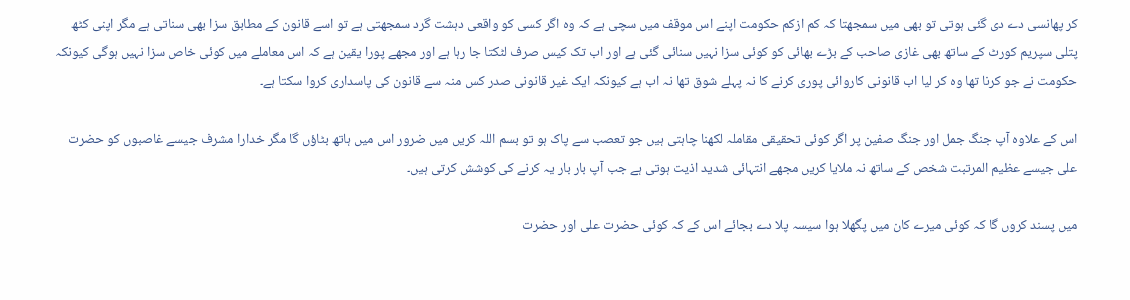کر پھانسی دے دی گئی ہوتی تو بھی میں سمجھتا کہ کم ازکم حکومت اپنے اس موقف میں سچی ہے کہ وہ اگر کسی کو واقعی دہشت گرد سمجھتی ہے تو اسے قانون کے مطابق سزا بھی سناتی ہے مگر اپنی کٹھ پتلی سپریم کورٹ کے ساتھ بھی غازی صاحب کے بڑے بھائی کو کوئی سزا نہیں سنائی گئی ہے اور اب تک کیس صرف لٹکتا جا رہا ہے اور مجھے پورا یقین ہے کہ اس معاملے میں کوئی خاص سزا نہیں ہوگی کیونکہ حکومت نے جو کرنا تھا وہ کر لیا اب قانونی کاروائی پوری کرنے کا نہ پہلے شوق تھا نہ اب ہے کیونکہ ایک غیر قانونی صدر کس منہ سے قانون کی پاسداری کروا سکتا ہے۔

اس کے علاوہ آپ جنگ جمل اور جنگ صفین پر اگر کوئی تحقیقی مقاملہ لکھنا چاہتی ہیں جو تعصب سے پاک ہو تو بسم اللہ کریں میں‌ ضرور اس میں ہاتھ بٹاؤں گا مگر خدارا مشرف جیسے غاصبوں کو حضرت علی جیسے عظیم المرتبت شخص کے ساتھ نہ ملایا کریں مجھے انتہائی شدید اذیت ہوتی ہے جب آپ بار بار یہ کرنے کی کوشش کرتی ہیں۔

میں پسند کروں گا کہ کوئی میرے کان میں پگھلا ہوا سیسہ پلا دے بجائے اس کے کہ کوئی حضرت علی اور حضرت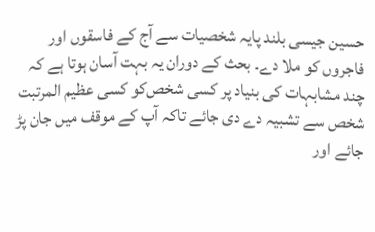حسین جیسی بلند پایہ شخصیات سے آج کے فاسقوں اور فاجروں کو ملا دے۔ بحث کے دوران یہ بہت آسان ہوتا ہے کہ چند مشابہات کی بنیاد پر کسی شخص‌کو کسی عظیم المرتبت شخص سے تشبیہ دے دی جائے تاکہ آپ کے موقف میں جان پڑ جائے اور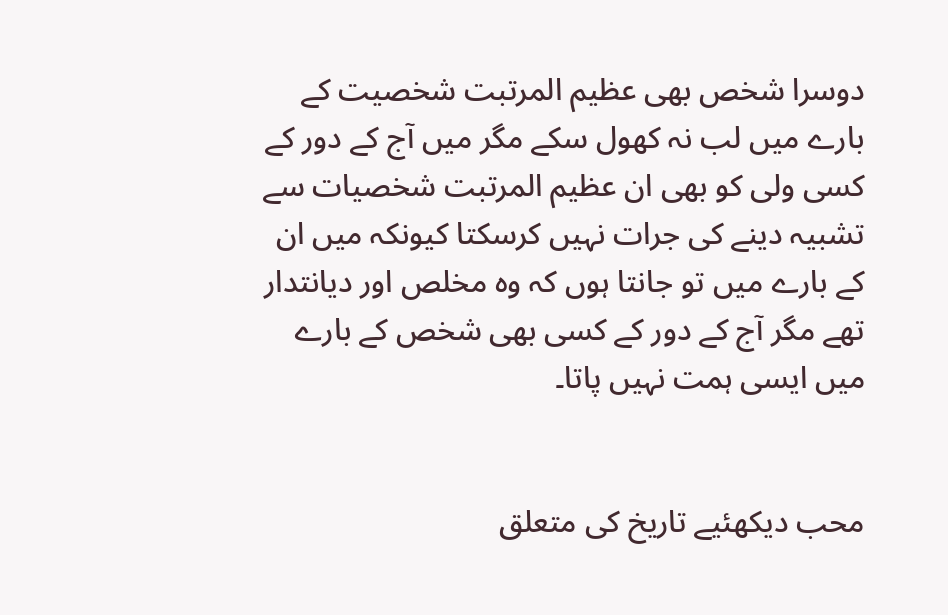دوسرا شخص بھی عظیم المرتبت شخصیت کے بارے میں لب نہ کھول سکے مگر میں آج کے دور کے کسی ولی کو بھی ان عظیم المرتبت شخصیات سے تشبیہ دینے کی جرات نہیں کرسکتا کیونکہ میں ان کے بارے میں تو جانتا ہوں کہ وہ مخلص اور دیانتدار تھے مگر آج کے دور کے کسی بھی شخص کے بارے میں ایسی ہمت نہیں پاتا۔


محب دیکھئیے تاریخ کی متعلق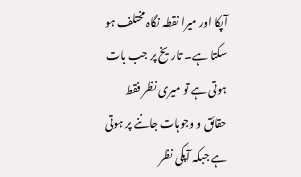آپکا اور میرا نقطہ نگاہ مختلف ہو سکتا ہے۔ تاریخ پر جب بات ہوتی ہے تو میری نظر فقط حقائق و وجوہات جاننے پر ہوتی ہے جبکہ آپکی نظر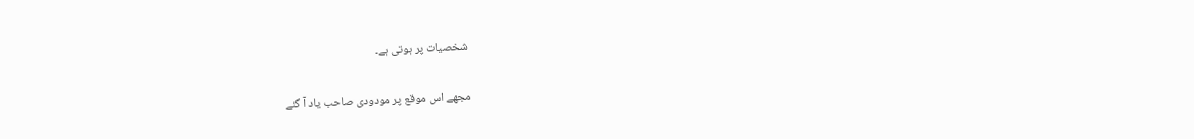شخصیات پر ہوتی ہے۔

مجھے اس موقع پر مودودی صاحب یاد آ گئے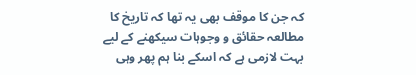کہ جن کا موقف بھی یہ تھا کہ تاریخ کا مطالعہ حقائق و وجوہات سیکھنے کے لیے بہت لازمی ہے کہ اسکے بنا ہم پھر وہی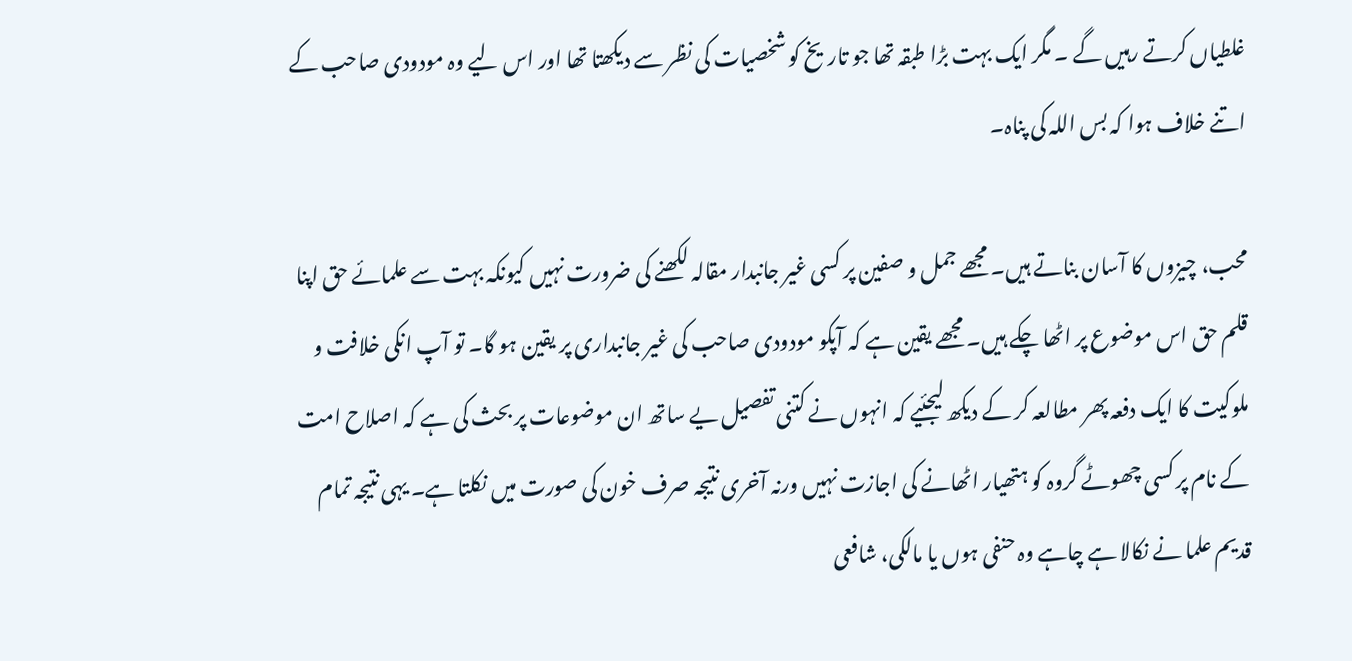غلطیاں کرتے رہیں گے ۔ مگر ایک بہت بڑا طبقہ تھا جو تاریخ کو شخصیات کی نظر سے دیکھتا تھا اور اس لیے وہ مودودی صاحب کے اتنے خلاف ہوا کہ بس اللہ کی پناہ۔

محب، چیزوں کا آسان بناتے ہیں۔ مجھے جمل و صفین پر کسی غیر جانبدار مقالہ لکھنے کی ضرورت نہیں کیونکہ بہت سے علمائے حق اپنا قلم حق اس موضوع پر اٹھا چکے ہیں۔ مجھے یقین ہے کہ آپکو مودودی صاحب کی غیر جانبداری پر یقین ہو گا۔ تو آپ انکی خلافت و ملوکیت کا ایک دفعہ پھر مطالعہ کر کے دیکھ لیجئیے کہ انہوں نے کتنی تفصیل یے ساتھ ان موضوعات پر بحث کی ہے کہ اصلاح امت کے نام پر کسی چھوٹے گروہ کو ہتھیار اٹھانے کی اجازت نہیں ورنہ آخری نتیجہ صرف خون کی صورت میں نکلتا ہے۔ یہی نتیجہ تمام قدیم علما نے نکالا ہے چاہے وہ حنفی ہوں یا مالکی، شافعی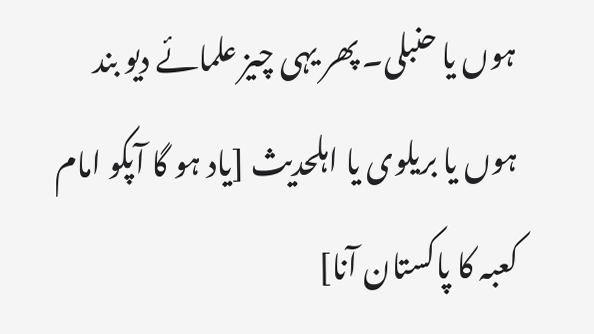ہوں یا حنبلی۔ پھر یہی چیز علمائے دیو بند ہوں یا بریلوی یا اہلحدیث [یاد ہو گا آپکو امام کعبہ کا پاکستان آنا]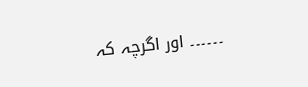۔۔۔۔۔۔ اور اگرچہ کہ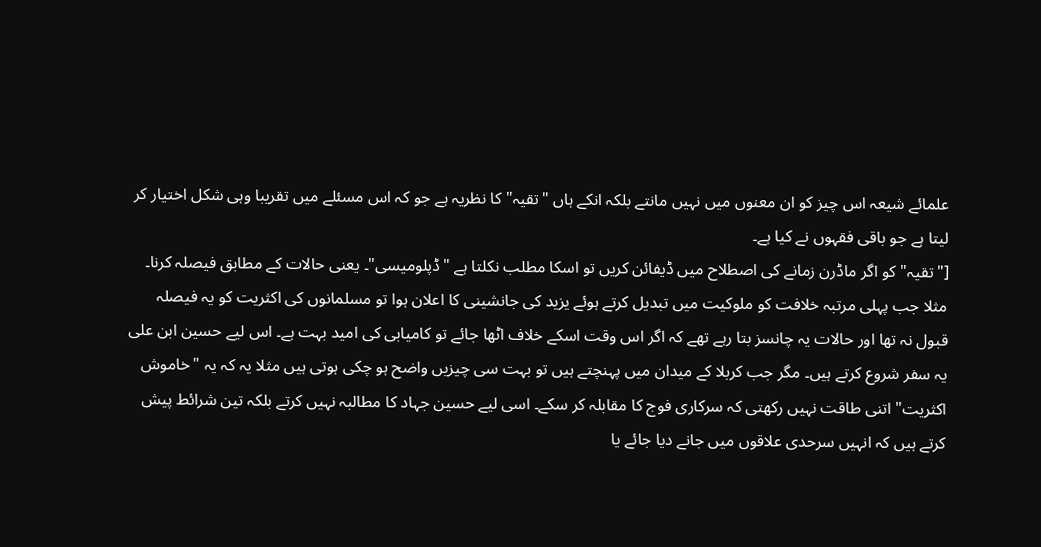علمائے شیعہ اس چیز کو ان معنوں میں نہیں مانتے بلکہ انکے ہاں "تقیہ" کا نظریہ ہے جو کہ اس مسئلے میں تقریبا وہی شکل اختیار کر لیتا ہے جو باقی فقہوں نے کیا ہے۔
["تقیہ" کو اگر ماڈرن زمانے کی اصطلاح میں ڈیفائن کریں تو اسکا مطلب نکلتا ہے "ڈپلومیسی"۔ یعنی حالات کے مطابق فیصلہ کرنا۔ مثلا جب پہلی مرتبہ خلافت کو ملوکیت میں تبدیل کرتے ہوئے یزید کی جانشینی کا اعلان ہوا تو مسلمانوں کی اکثریت کو یہ فیصلہ قبول نہ تھا اور حالات یہ چانسز بتا رہے تھے کہ اگر اس وقت اسکے خلاف اٹھا جائے تو کامیابی کی امید بہت ہے۔ اس لیے حسین ابن علی یہ سفر شروع کرتے ہیں۔ مگر جب کربلا کے میدان میں پہنچتے ہیں تو بہت سی چیزیں واضح ہو چکی ہوتی ہیں مثلا یہ کہ یہ "خاموش اکثریت" اتنی طاقت نہیں رکھتی کہ سرکاری فوج کا مقابلہ کر سکے۔ اسی لیے حسین جہاد کا مطالبہ نہیں کرتے بلکہ تین شرائط پیش کرتے ہیں کہ انہیں سرحدی علاقوں میں جانے دیا جائے یا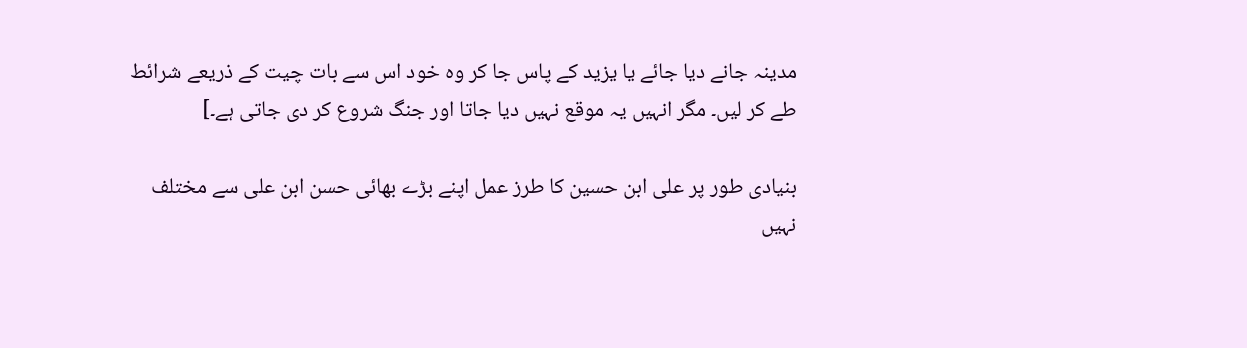مدینہ جانے دیا جائے یا یزید کے پاس جا کر وہ خود اس سے بات چیت کے ذریعے شرائط طے کر لیں۔ مگر انہیں یہ موقع نہیں دیا جاتا اور جنگ شروع کر دی جاتی ہے۔]

بنیادی طور پر علی ابن حسین کا طرز عمل اپنے بڑے بھائی حسن ابن علی سے مختلف نہیں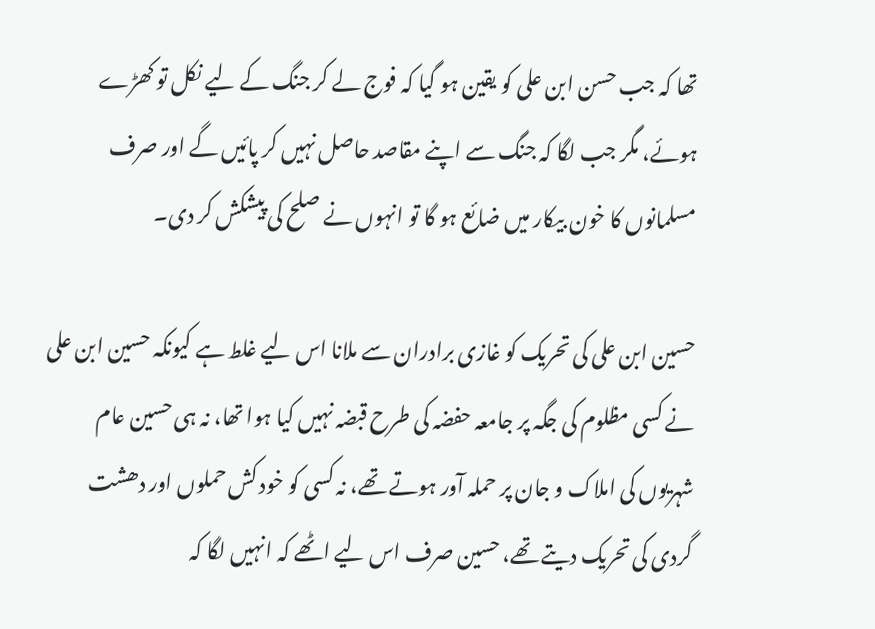تھا کہ جب حسن ابن علی کو یقین ہو گیا کہ فوج لے کر جنگ کے لیے نکل تو کھڑے ہوئے، مگر جب لگا کہ جنگ سے اپنے مقاصد حاصل نہیں کر پائیں گے اور صرف مسلمانوں کا خون بیکار میں ضائع ہو گا تو انہوں نے صلح کی پیشکش کر دی۔

حسین ابن علی کی تحریک کو غازی برادران سے ملانا اس لیے غلط ہے کیونکہ حسین ابن علی نے کسی مظلوم کی جگہ پر جامعہ حفضہ کی طرح قبضہ نہیں کیا ہوا تھا، نہ ہی حسین عام شہریوں کی املاک و جان پر حملہ آور ہوتے تھے، نہ کسی کو خود کش حملوں اور دھشت گردی کی تحریک دیتے تھے، حسین صرف اس لیے اٹھے کہ انہیں لگا کہ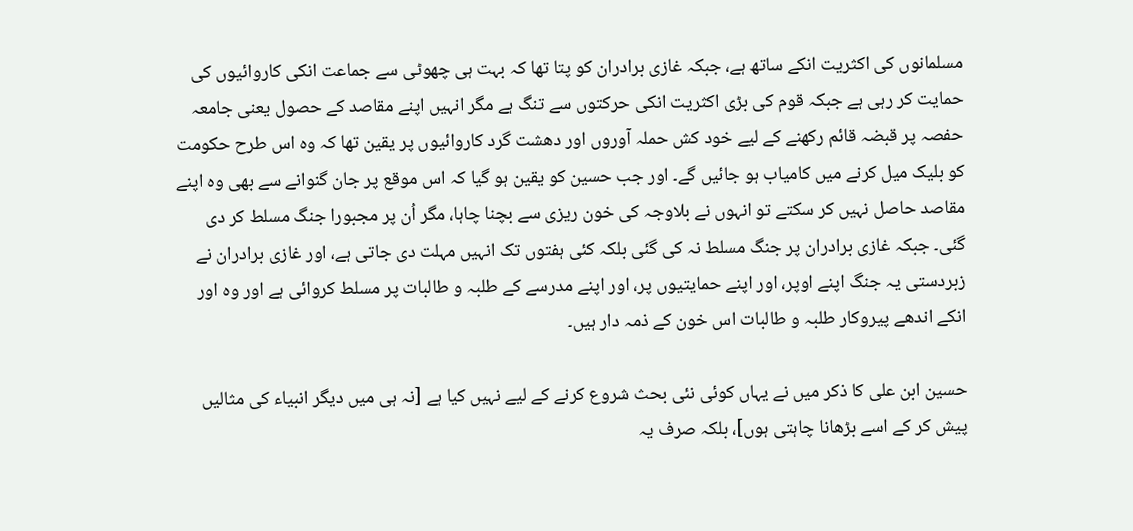مسلمانوں کی اکثریت انکے ساتھ ہے، جبکہ غازی برادران کو پتا تھا کہ بہت ہی چھوٹی سے جماعت انکی کاروائیوں کی حمایت کر رہی ہے جبکہ قوم کی بڑی اکثریت انکی حرکتوں سے تنگ ہے مگر انہیں اپنے مقاصد کے حصول یعنی جامعہ حفصہ پر قبضہ قائم رکھنے کے لیے خود کش حملہ آوروں اور دھشت گرد کاروائیوں پر یقین تھا کہ وہ اس طرح حکومت کو بلیک میل کرنے میں کامیاب ہو جائیں گے۔ اور جب حسین کو یقین ہو گیا کہ اس موقع پر جان گنوانے سے بھی وہ اپنے مقاصد حاصل نہیں کر سکتے تو انہوں نے بلاوجہ کی خون ریزی سے بچنا چاہا، مگر اُن پر مجبورا جنگ مسلط کر دی گئی۔ جبکہ غازی برادران پر جنگ مسلط نہ کی گئی بلکہ کئی ہفتوں تک انہیں مہلت دی جاتی ہے، اور غازی برادران نے زبردستی یہ جنگ اپنے اوپر، اور اپنے حمایتیوں پر، اور اپنے مدرسے کے طلبہ و طالبات پر مسلط کروائی ہے اور وہ اور انکے اندھے پیروکار طلبہ و طالبات اس خون کے ذمہ دار ہیں۔

حسین ابن علی کا ذکر میں نے یہاں کوئی نئی بحث شروع کرنے کے لیے نہیں کیا ہے [نہ ہی میں دیگر انبیاء کی مثالیں پیش کر کے اسے بڑھانا چاہتی ہوں]، بلکہ صرف یہ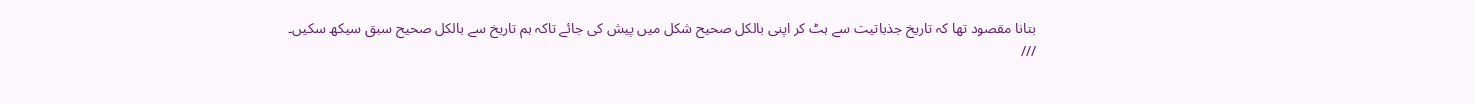بتانا مقصود تھا کہ تاریخ جذباتیت سے ہٹ کر اپنی بالکل صحیح شکل میں پیش کی جائے تاکہ ہم تاریخ سے بالکل صحیح سبق سیکھ سکیں۔
///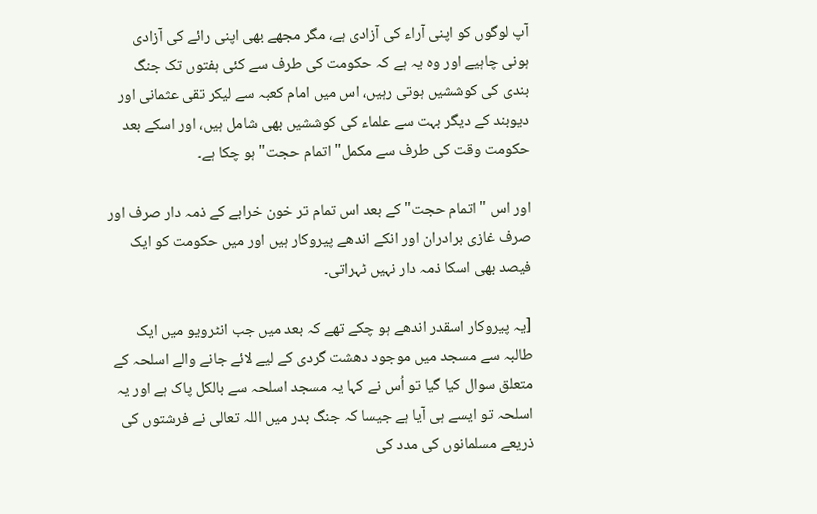آپ لوگوں کو اپنی آراء کی آزادی ہے، مگر مجھے بھی اپنی رائے کی آزادی ہونی چاہیے اور وہ یہ ہے کہ حکومت کی طرف سے کئی ہفتوں تک جنگ بندی کی کوششیں ہوتی رہیں، اس میں امام کعبہ سے لیکر تقی عثمانی اور دیوبند کے دیگر بہت سے علماء کی کوششیں بھی شامل ہیں، اور اسکے بعد حکومت وقت کی طرف سے مکمل"اتمام حجت" ہو چکا ہے۔

اور اس "اتمام حجت" کے بعد اس تمام تر خون خرابے کے ذمہ دار صرف اور صرف غازی برادران اور انکے اندھے پیروکار ہیں اور میں حکومت کو ایک فیصد بھی اسکا ذمہ دار نہیں ٹہراتی۔

[یہ پیروکار اسقدر اندھے ہو چکے تھے کہ بعد میں جب انٹرویو میں ایک طالبہ سے مسجد میں موجود دھشت گردی کے لیے لائے جانے والے اسلحہ کے متعلق سوال کیا گیا تو اُس نے کہا یہ مسجد اسلحہ سے بالکل پاک ہے اور یہ اسلحہ تو ایسے ہی آیا ہے جیسا کہ جنگ بدر میں اللہ تعالی نے فرشتوں کی ذریعے مسلمانوں کی مدد کی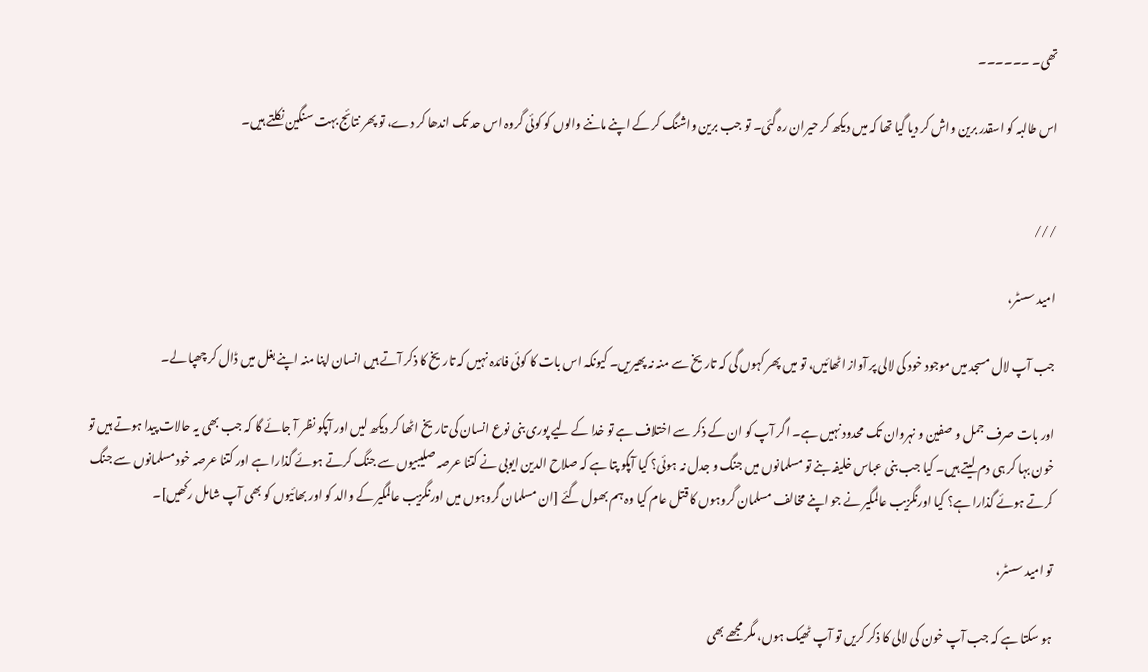تھی۔ ۔۔۔۔۔۔

اس طالبہ کو اسقدر برین واش کر دیا گیا تھا کہ میں دیکھ کر حیران رہ گئی۔ تو جب برین واشنگ کر کے اپنے ماننے والوں کو کوئی گروہ اس حد تک اندھا کر دے، تو پھر نتائج بہت سنگین نکلتے ہیں۔


///

امید سسٹر،

جب آپ لال مسجد میں موجود خود کی لالی پر آواز اٹھائیں، تو میں پھر کہوں گی کہ تاریخ سے منہ نہ پھیریں۔ کیونکہ اس بات کا کوئی فائدہ نہیں کہ تاریخ کا ذکر آتے ہیں انسان اپنا منہ اپنے بغل میں ڈال کر چھپا لے۔

اور بات صرف جمل و صفین و نہروان تک محدود نہیں ہے۔ اگر آپ کو ان کے ذکر سے اختلاف ہے تو خدا کے لیے پوری بنی نوع انسان کی تاریخ اٹھا کر دیکھ لیں اور آپکو نظر آ جائے گا کہ جب بھی یہ حالات پیدا ہوتے ہیں تو خون بہا کر ہی دم لیتے ہیں۔ کیا جب بنی عباس خلیفہ بنے تو مسلمانوں میں جنگ و جدل نہ ہوئی؟ کیا آپکو پتا ہے کہ صلاح الدین ایوبی نے کتنا عرصہ صلیبیوں سے جنگ کرتے ہوئے گذارا ہے اور کتنا عرصہ خود مسلمانوں سے جنگ کرتے ہوئے گذارا ہے؟ کیا اورنگزیب عالمگیر نے جو اپنے مخالف مسلمان گروہوں کا قتل عام کیا وہ ہم بھول گئے [ان مسلمان گروہوں میں اورنگزیب عالمگیر کے والد کو اور بھائیوں کو بھی آپ شامل رکھیں]۔

تو امید سسٹر،

ہو سکتا ہے کہ جب آپ خون کی لالی کا ذکر کریں تو آپ ٹھیک ہوں، مگر مجھے بھی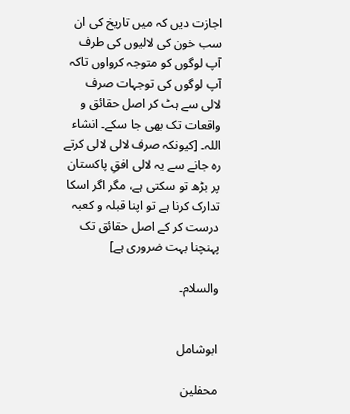اجازت دیں کہ میں تاریخ کی ان سب خون کی لالیوں کی طرف آپ لوگوں کو متوجہ کرواوں تاکہ آپ لوگوں کی توجہات صرف لالی سے ہٹ کر اصل حقائق و واقعات تک بھی جا سکے۔ انشاء اللہ۔ [کیونکہ صرف لالی لالی کرتے رہ جانے سے یہ لالی افقِ پاکستان پر بڑھ تو سکتی ہے، مگر اگر اسکا تدارک کرنا ہے تو اپنا قبلہ و کعبہ درست کر کے اصل حقائق تک پہنچنا بہت ضروری ہے]

والسلام۔


ابوشامل

محفلین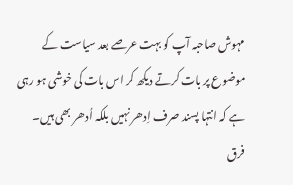مہوش صاحبہ آپ کو بہت عرصے بعد سیاست کے موضوع پر بات کرتے دیکھ کر اس بات کی خوشی ہو رہی ہے کہ انتہا پسند صرف اِدھر نہیں بلکہ اُدھر بھی ہیں۔ فرق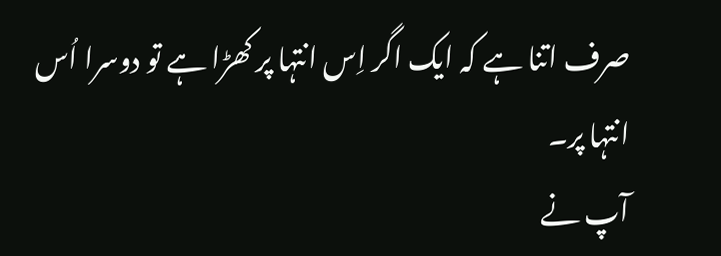صرف اتنا ہے کہ ایک اگر اِس انتہا پر کھڑا ہے تو دوسرا اُس انتہا پر۔
آپ نے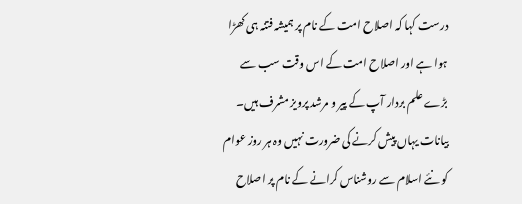درست کہا کہ اصلاح امت کے نام پر ہمیشہ فتنہ ہی کھڑا ہوا ہے اور اصلاح امت کے اس وقت سب سے بڑے علم بردار آپ کے پیر و مرشد پرویز مشرف ہیں۔ بیانات یہاں پیش کرنے کی ضرورت نہیں وہ ہر روز عوام کو نئے اسلام سے روشناس کرانے کے نام پر اصلاح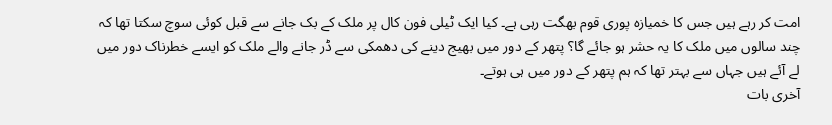امت کر رہے ہیں جس کا خمیازہ پوری قوم بھگت رہی ہے۔ کیا ایک ٹیلی فون کال پر ملک کے بک جانے سے قبل کوئی سوچ سکتا تھا کہ چند سالوں میں ملک کا یہ حشر ہو جائے گا؟ پتھر کے دور میں بھیج دینے کی دھمکی سے ڈر جانے والے ملک کو ایسے خطرناک دور میں لے آئے ہیں جہاں سے بہتر تھا کہ ہم پتھر کے دور میں ہی ہوتے۔
آخری بات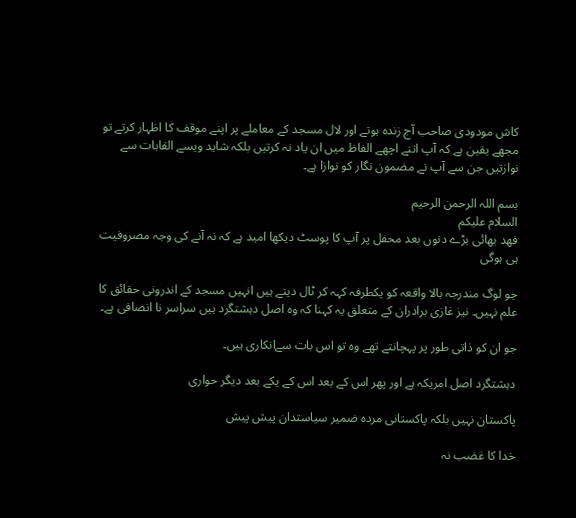کاش مودودی صاحب آج زندہ ہوتے اور لال مسجد کے معاملے پر اپنے موقف کا اظہار کرتے تو مجھے یقین ہے کہ آپ اتنے اچھے الفاظ میں ان یاد نہ کرتیں بلکہ شاید ویسے القابات سے نوازتیں جن سے آپ نے مضمون نگار کو نوازا ہے۔

بسم اللہ الرحمن الرحیم
السلام علیکم
فھد بھائی بڑے دنوں بعد محفل پر آپ کا پوسٹ دیکھا امید ہے کہ نہ آنے کی وجہ مصروفیت ہی ہوگی

جو لوگ مندرجہ بالا واقعہ کو یکطرفہ کہہ کر ٹال دیتے ہیں انہیں مسجد کے اندرونی حقائق کا علم نہیں۔ نیز غازی برادران کے متعلق یہ کہنا کہ وہ اصل دہشتگرد ہیں سراسر نا انصافی ہے۔

جو ان کو ذاتی طور پر پہچانتے‌ تھے وہ تو اس بات سے‌انکاری ہیں۔

دہشتگرد اصل امریکہ ہے اور پھر اس کے بعد اس کے‌ یکے‌ بعد دیگر حواری

پاکستان نہیں بلکہ پاکستانی مردہ ضمیر سیاستدان پیش پیش

خدا کا غضب نہ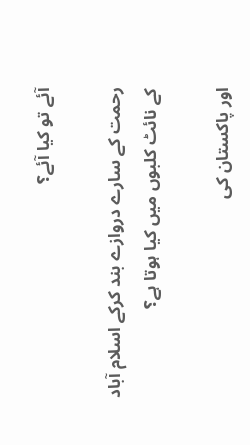آئے تو کیا آئے‌؟

رحمت کے سارے دروازے بند کرکے اسلام آباد کے نائٹ کلبوں میں کیا ہوتا ہے؟

اور پاکستان کی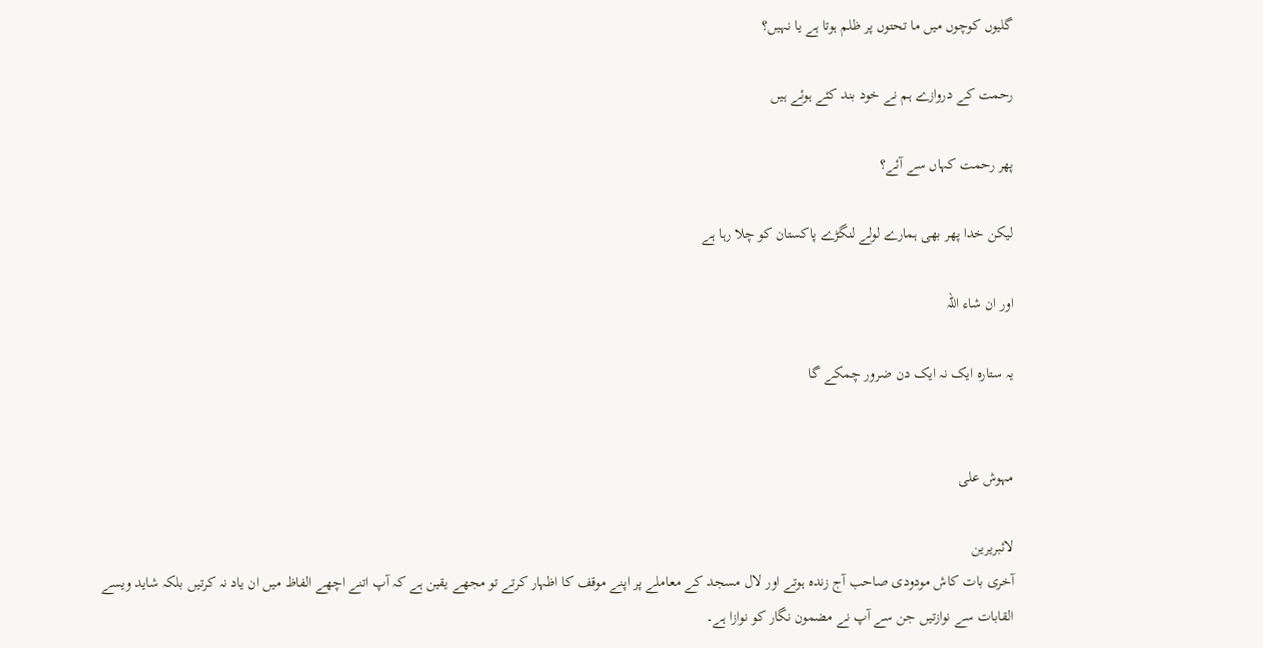گلیوں کوچوں میں ما تحتوں پر ظلم ہوتا ہے یا نہیں؟

رحمت کے‌ دروازے‌ ہم نے خود بند کئے‌ ہوئے‌ ہیں

پھر رحمت کہاں سے‌ آئے؟

لیکن خدا پھر بھی ہمارے لولے‌ لنگڑے پاکستان کو چلا رہا ہے

اور ان شاء اللہ

یہ ستارہ ایک نہ ایک دن ضرور چمکے‌ گا


مہوش علی

لائبریرین
آخری بات کاش مودودی صاحب آج زندہ ہوتے اور لال مسجد کے معاملے پر اپنے موقف کا اظہار کرتے تو مجھے یقین ہے کہ آپ اتنے اچھے الفاظ میں ان یاد نہ کرتیں بلکہ شاید ویسے القابات سے نوازتیں جن سے آپ نے مضمون نگار کو نوازا ہے۔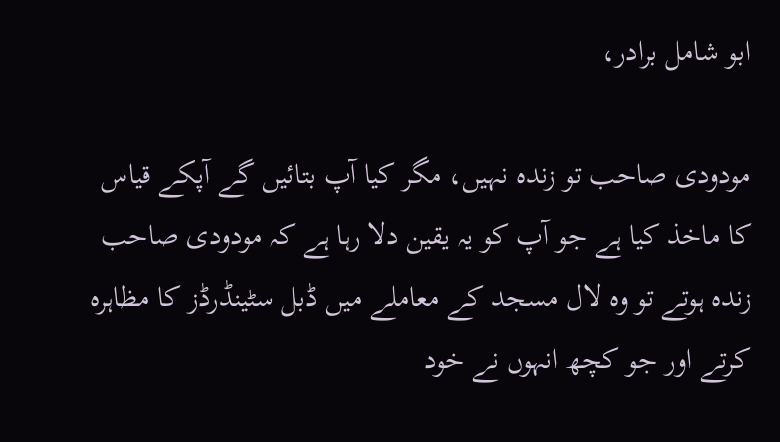ابو شامل برادر،

مودودی صاحب تو زندہ نہیں، مگر کیا آپ بتائیں گے آپکے قیاس کا ماخذ کیا ہے جو آپ کو یہ یقین دلا رہا ہے کہ مودودی صاحب زندہ ہوتے تو وہ لال مسجد کے معاملے میں ڈبل سٹینڈرڈز کا مظاہرہ کرتے اور جو کچھ انہوں نے خود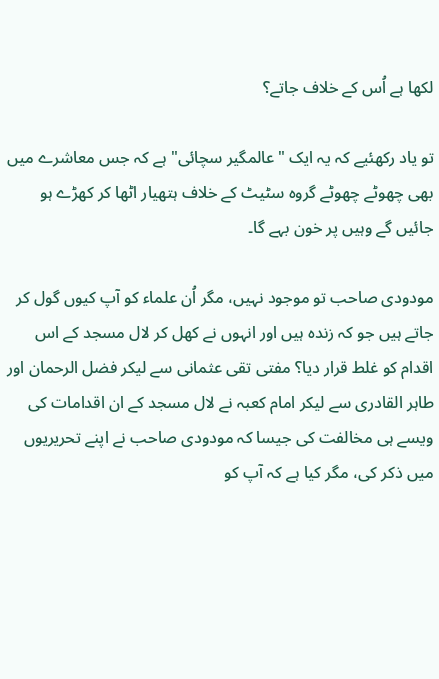لکھا ہے اُس کے خلاف جاتے؟

تو یاد رکھئیے کہ یہ ایک "عالمگیر سچائی" ہے کہ جس معاشرے میں بھی چھوٹے چھوٹے گروہ سٹیٹ کے خلاف ہتھیار اٹھا کر کھڑے ہو جائیں گے وہیں پر خون بہے گا۔

مودودی صاحب تو موجود نہیں، مگر اُن علماء کو آپ کیوں گول کر جاتے ہیں جو کہ زندہ ہیں اور انہوں نے کھل کر لال مسجد کے اس اقدام کو غلط قرار دیا؟ مفتی تقی عثمانی سے لیکر فضل الرحمان اور طاہر القادری سے لیکر امام کعبہ نے لال مسجد کے ان اقدامات کی ویسے ہی مخالفت کی جیسا کہ مودودی صاحب نے اپنے تحریریوں میں ذکر کی، مگر کیا ہے کہ آپ کو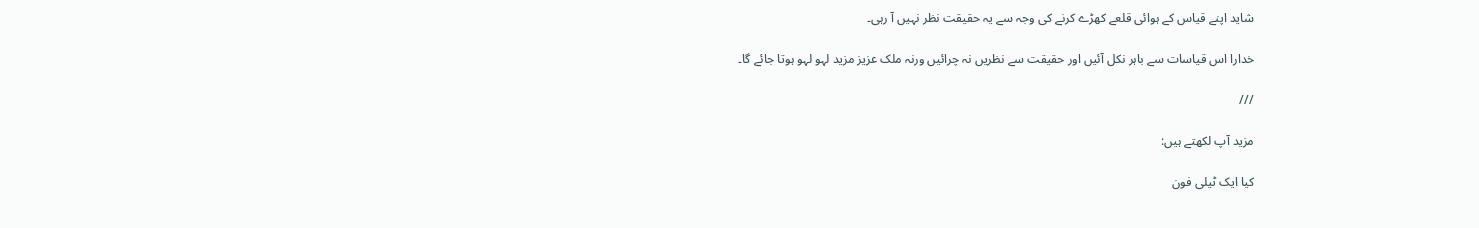شاید اپنے قیاس کے ہوائی قلعے کھڑے کرنے کی وجہ سے یہ حقیقت نظر نہیں آ رہی۔

خدارا اس قیاسات سے باہر نکل آئیں اور حقیقت سے نظریں نہ چرائیں ورنہ ملک عزیز مزید لہو لہو ہوتا جائے گا۔

///

مزید آپ لکھتے ہیں:

کیا ایک ٹیلی فون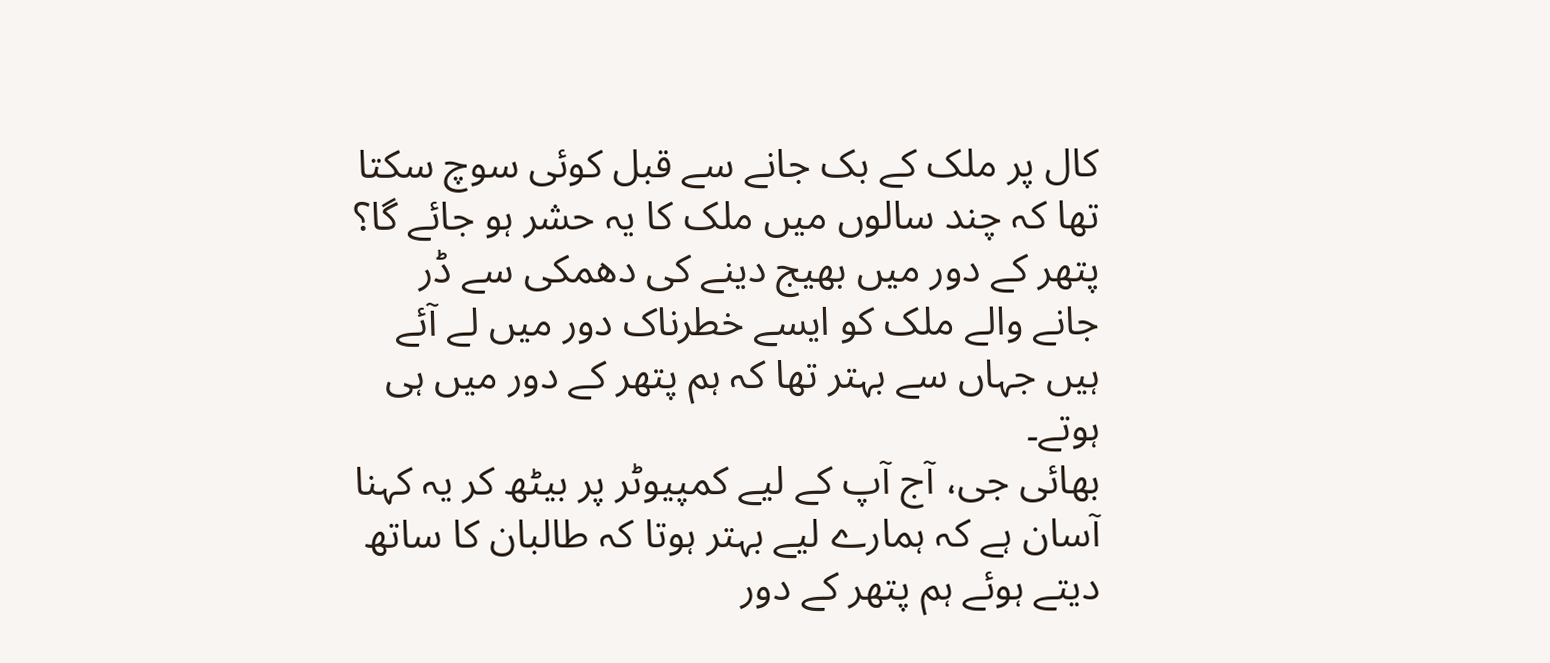کال پر ملک کے بک جانے سے قبل کوئی سوچ سکتا تھا کہ چند سالوں میں ملک کا یہ حشر ہو جائے گا؟ پتھر کے دور میں بھیج دینے کی دھمکی سے ڈر جانے والے ملک کو ایسے خطرناک دور میں لے آئے ہیں جہاں سے بہتر تھا کہ ہم پتھر کے دور میں ہی ہوتے۔
بھائی جی، آج آپ کے لیے کمپیوٹر پر بیٹھ کر یہ کہنا آسان ہے کہ ہمارے لیے بہتر ہوتا کہ طالبان کا ساتھ دیتے ہوئے ہم پتھر کے دور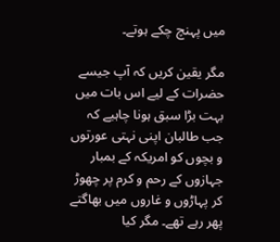میں پہنچ چکے ہوتے۔

مگر یقین کریں کہ آپ جیسے حضرات کے لیے اس بات میں بہت بڑا سبق ہونا چاہیے کہ جب طالبان اپنی نہتی عورتوں و بچوں کو امریکہ کے بمبار جہازوں کے رحم و کرم پر چھوڑ کر پہاڑوں و غاروں میں بھاگتے پھر رہے تھے۔ مگر کیا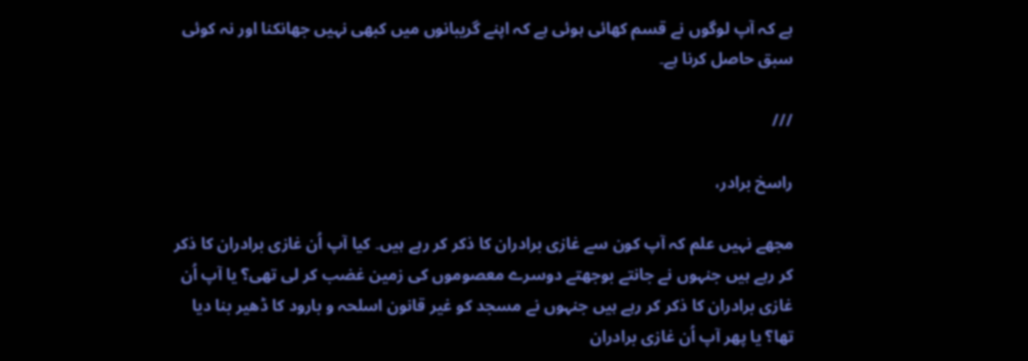ہے کہ آپ لوگوں نے قسم کھائی ہوئی ہے کہ اپنے گریبانوں میں کبھی نہیں جھانکنا اور نہ کوئی سبق حاصل کرنا ہے۔

///

راسخ برادر،

مجھے نہیں علم کہ آپ کون سے غازی برادران کا ذکر کر رہے ہیں۔ کیا آپ اُن غازی برادران کا ذکر کر رہے ہیں جنہوں نے جانتے بوجھتے دوسرے معصوموں کی زمین غضب کر لی تھی؟ یا آپ اُن غازی برادران کا ذکر کر رہے ہیں جنہوں نے مسجد کو غیر قانون اسلحہ و بارود کا ڈھیر بنا دیا تھا؟ یا پھر آپ اُن غازی برادران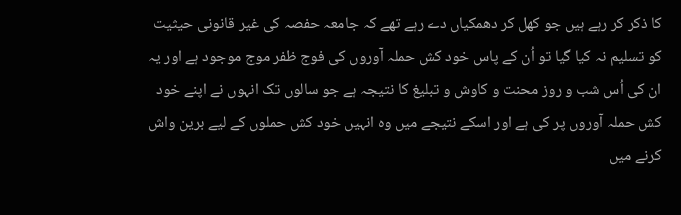کا ذکر کر رہے ہیں جو کھل کر دھمکیاں دے رہے تھے کہ جامعہ حفصہ کی غیر قانونی حیثیت کو تسلیم نہ کیا گیا تو اُن کے پاس خود کش حملہ آوروں کی فوج ظفر موج موجود ہے اور یہ ان کی اُس شب و روز محنت و کاوش و تبلیغ کا نتیجہ ہے جو سالوں تک انہوں نے اپنے خود کش حملہ آوروں پر کی ہے اور اسکے نتیجے میں وہ انہیں خود کش حملوں کے لیے برین واش کرنے میں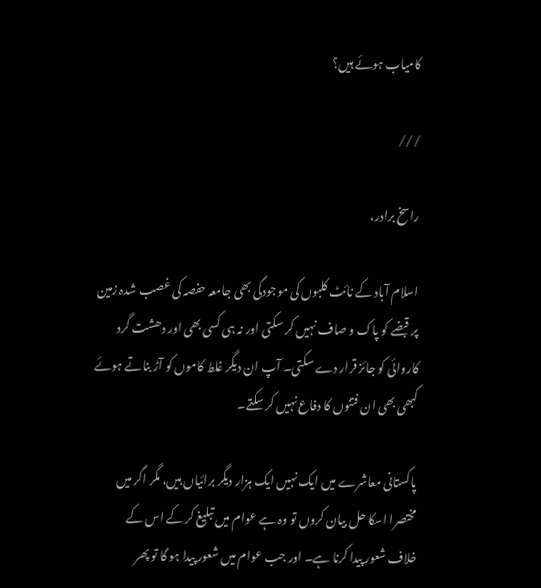کامیاب ہوئے ہیں؟

///

راسخ برادر،

اسلام آباد کے نائٹ کلبوں کی موجودگی بھی جامعہ حفصہ کی غصب شدہ زمین پر قبضے کو پاک و صاف نہیں کر سکتی اور نہ ہی کسی بھی اور دھشت گرد کاروائی کو جائز قرار دے سکتی۔ آپ ان دیگر غلط کاموں کو آڑ بناتے ہوئے کبھی بھی ان فتنوں کا دفاع نہیں کر سکتے۔

پاکستانی معاشرے میں ایک نہیں ایک ہزار دیگر برائیاں ہیں، مگر اگر میں مختصرا اسکا حل بیان کروں تو وہ ہے عوام میں تبلیغ کر کے اس کے خلاف شعور پیدا کرنا ہے۔ اور جب عوام میں شعور پیدا ہو گا تو پھر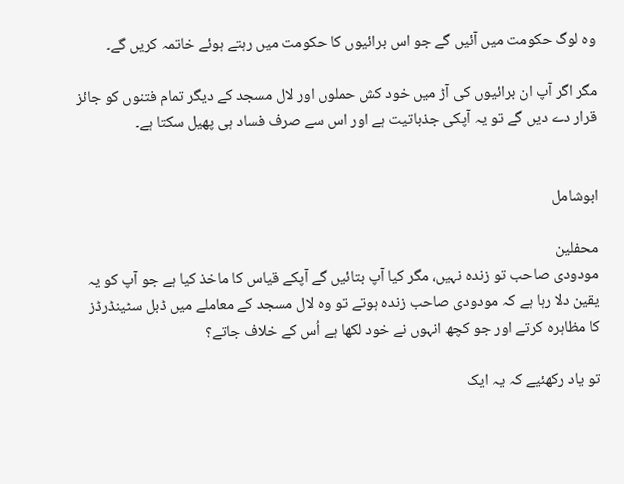وہ لوگ حکومت میں آئیں گے جو اس برائیوں کا حکومت میں رہتے ہوئے خاتمہ کریں گے۔

مگر اگر آپ ان برائیوں کی آڑ میں خود کش حملوں اور لال مسجد کے دیگر تمام فتنوں کو جائز قرار دے دیں گے تو یہ آپکی جذباتیت ہے اور اس سے صرف فساد ہی پھیل سکتا ہے۔


ابوشامل

محفلین
مودودی صاحب تو زندہ نہیں، مگر کیا آپ بتائیں گے آپکے قیاس کا ماخذ کیا ہے جو آپ کو یہ یقین دلا رہا ہے کہ مودودی صاحب زندہ ہوتے تو وہ لال مسجد کے معاملے میں ڈبل سٹینڈرڈز کا مظاہرہ کرتے اور جو کچھ انہوں نے خود لکھا ہے اُس کے خلاف جاتے؟

تو یاد رکھئیے کہ یہ ایک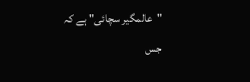"عالمگیر سچائی" ہے کہ جس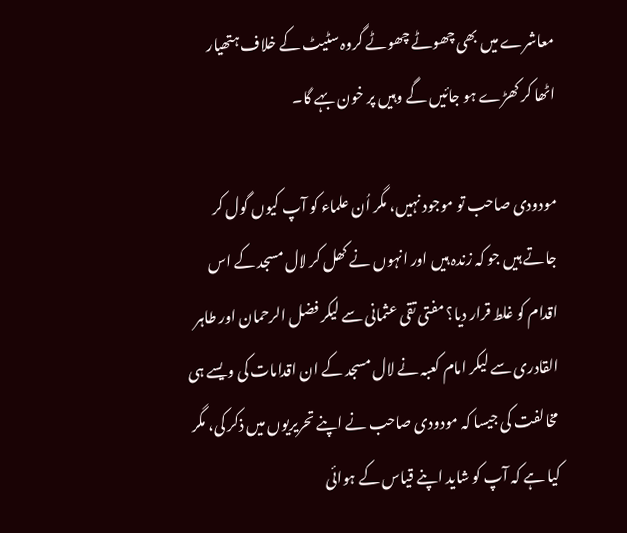معاشرے میں بھی چھوٹے چھوٹے گروہ سٹیٹ کے خلاف ہتھیار اٹھا کر کھڑے ہو جائیں گے وہیں پر خون بہے گا۔

مودودی صاحب تو موجود نہیں، مگر اُن علماء کو آپ کیوں گول کر جاتے ہیں جو کہ زندہ ہیں اور انہوں نے کھل کر لال مسجد کے اس اقدام کو غلط قرار دیا؟ مفتی تقی عثمانی سے لیکر فضل الرحمان اور طاہر القادری سے لیکر امام کعبہ نے لال مسجد کے ان اقدامات کی ویسے ہی مخالفت کی جیسا کہ مودودی صاحب نے اپنے تحریریوں میں ذکر کی، مگر کیا ہے کہ آپ کو شاید اپنے قیاس کے ہوائی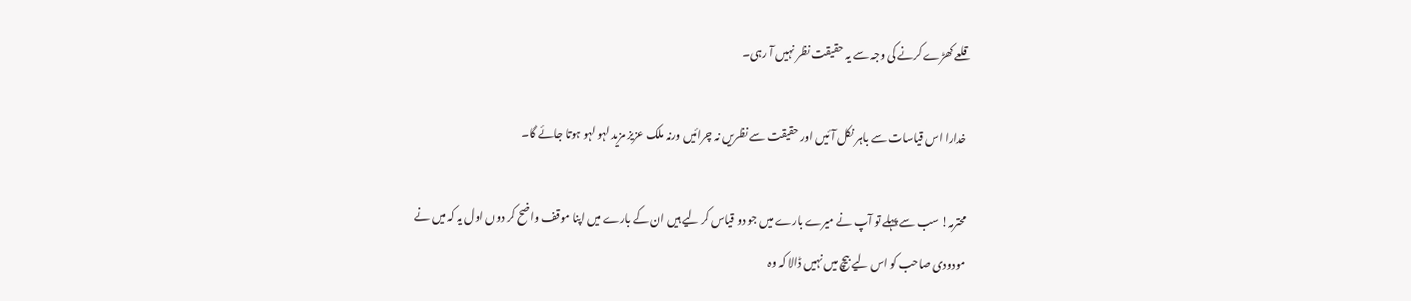قلعے کھڑے کرنے کی وجہ سے یہ حقیقت نظر نہیں آ رہی۔

خدارا اس قیاسات سے باہر نکل آئیں اور حقیقت سے نظریں نہ چرائیں ورنہ ملک عزیز مزید لہو لہو ہوتا جائے گا۔

محترمہ! سب سے پہلے تو آپ نے میرے بارے میں جو دو قیاس کر لیے ہیں ان کے بارے میں اپنا موقف واضح کر دوں اول یہ کہ میں نے مودودی صاحب کو اس لیے بیچ میں نہیں ڈالا کہ وہ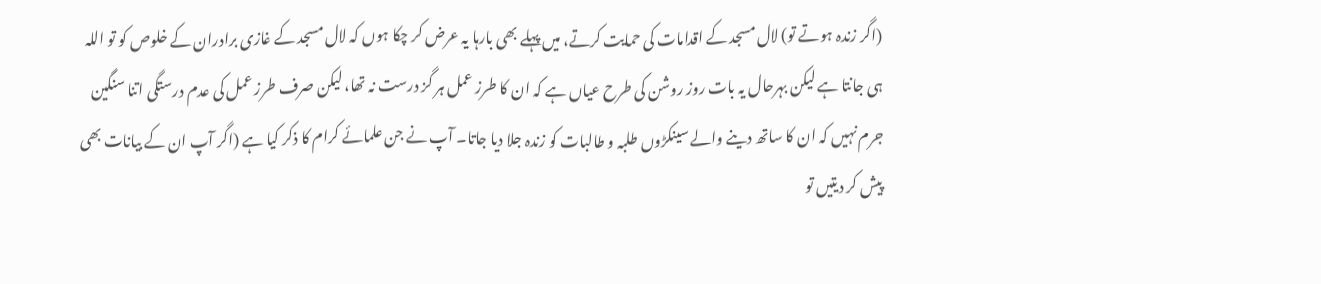(اگر زندہ ہوتے تو) لال مسجد کے اقدامات کی حمایت کرتے، میں پہلے بھی بارہا یہ عرض کر چکا ہوں کہ لال مسجد کے غازی برادران کے خلوص کو تو اللہ ہی جانتا ہے لیکن بہرحال یہ بات روز روشن کی طرح عیاں ہے کہ ان کا طرز عمل ہر گز درست نہ تھا، لیکن صرف طرز عمل کی عدم درستگی اتنا سنگین جرم نہیں کہ ان کا ساتھ دینے والے سینکڑوں طلبہ و طالبات کو زندہ جلا دیا جاتا۔ آپ نے جن علمائے کرام کا ذکر کیا ہے (اگر آپ ان کے بیانات بھی پیش کر دیتیں تو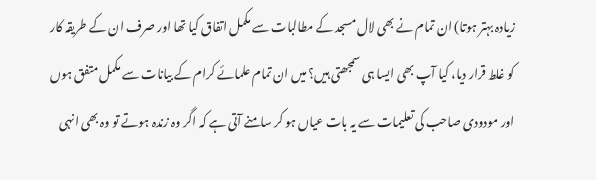زیادہ بہتر ہوتا) ان تمام نے بھی لال مسجد کے مطالبات سے مکمل اتفاق کیا تھا اور صرف ان کے طریقہ کار کو غلط قرار دیا، کیا آپ بھی ایسا ہی سمجھتی ہیں؟ میں ان تمام علمائے کرام کے بیانات سے مکمل متفق ہوں اور مودودی صاحب کی تعلیمات سے یہ بات عیاں ہو کر سامنے آتی ہے کہ اگر وہ زندہ ہوتے تو وہ بھی انہی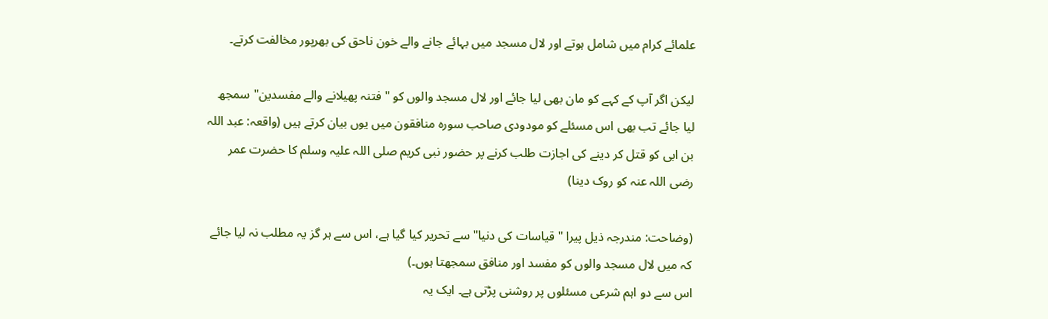علمائے کرام میں شامل ہوتے اور لال مسجد میں بہائے جانے والے خون ناحق کی بھرپور مخالفت کرتے۔

لیکن اگر آپ کے کہے کو مان بھی لیا جائے اور لال مسجد والوں کو "فتنہ پھیلانے والے مفسدین" سمجھ لیا جائے تب بھی اس مسئلے کو مودودی صاحب سورہ منافقون میں یوں بیان کرتے ہیں (واقعہ: عبد اللہ بن ابی کو قتل کر دینے کی اجازت طلب کرنے پر حضور نبی کریم صلی اللہ علیہ وسلم کا حضرت عمر رضی اللہ عنہ کو روک دینا)

(وضاحت: مندرجہ ذیل پیرا "قیاسات کی دنیا" سے تحریر کیا گیا ہے، اس سے ہر گز یہ مطلب نہ لیا جائے کہ میں لال مسجد والوں کو مفسد اور منافق سمجھتا ہوں۔)
اس سے دو اہم شرعی مسئلوں پر روشنی پڑتی ہے۔ ایک یہ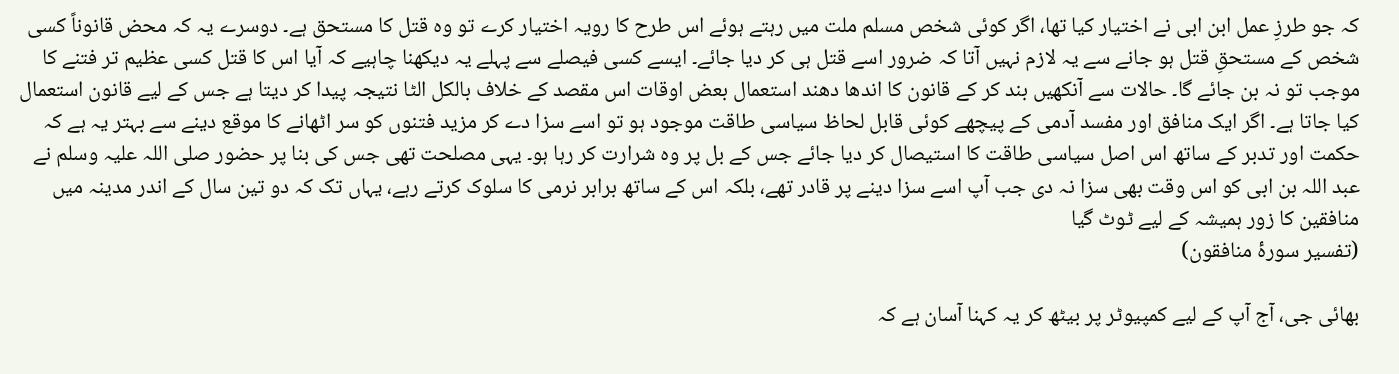کہ جو طرزِ عمل ابن ابی نے اختیار کیا تھا، اگر کوئی شخص مسلم ملت میں رہتے ہوئے اس طرح کا رویہ اختیار کرے تو وہ قتل کا مستحق ہے۔ دوسرے یہ کہ محض قانوناً کسی شخص کے مستحقِ قتل ہو جانے سے یہ لازم نہیں آتا کہ ضرور اسے قتل ہی کر دیا جائے۔ ایسے کسی فیصلے سے پہلے یہ دیکھنا چاہیے کہ آیا اس کا قتل کسی عظیم تر فتنے کا موجب تو نہ بن جائے گا۔ حالات سے آنکھیں بند کر کے قانون کا اندھا دھند استعمال بعض اوقات اس مقصد کے خلاف بالکل الٹا نتیجہ پیدا کر دیتا ہے جس کے لیے قانون استعمال کیا جاتا ہے۔ اگر ایک منافق اور مفسد آدمی کے پیچھے کوئی قابل لحاظ سیاسی طاقت موجود ہو تو اسے سزا دے کر مزید فتنوں کو سر اٹھانے کا موقع دینے سے بہتر یہ ہے کہ حکمت اور تدبر کے ساتھ اس اصل سیاسی طاقت کا استیصال کر دیا جائے جس کے بل پر وہ شرارت کر رہا ہو۔ یہی مصلحت تھی جس کی بنا پر حضور صلی اللہ علیہ وسلم نے عبد اللہ بن ابی کو اس وقت بھی سزا نہ دی جب آپ اسے سزا دینے پر قادر تھے، بلکہ اس کے ساتھ برابر نرمی کا سلوک کرتے رہے، یہاں تک کہ دو تین سال کے اندر مدینہ میں منافقین کا زور ہمیشہ کے لیے ٹوٹ گیا
(تفسیر سورۂ منافقون)

بھائی جی، آج آپ کے لیے کمپیوٹر پر بیٹھ کر یہ کہنا آسان ہے کہ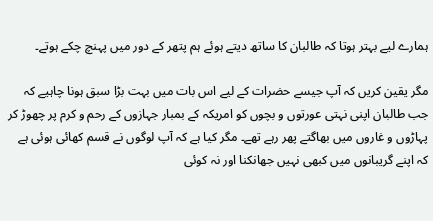ہمارے لیے بہتر ہوتا کہ طالبان کا ساتھ دیتے ہوئے ہم پتھر کے دور میں پہنچ چکے ہوتے۔

مگر یقین کریں کہ آپ جیسے حضرات کے لیے اس بات میں بہت بڑا سبق ہونا چاہیے کہ جب طالبان اپنی نہتی عورتوں و بچوں کو امریکہ کے بمبار جہازوں کے رحم و کرم پر چھوڑ کر پہاڑوں و غاروں میں بھاگتے پھر رہے تھے۔ مگر کیا ہے کہ آپ لوگوں نے قسم کھائی ہوئی ہے کہ اپنے گریبانوں میں کبھی نہیں جھانکنا اور نہ کوئی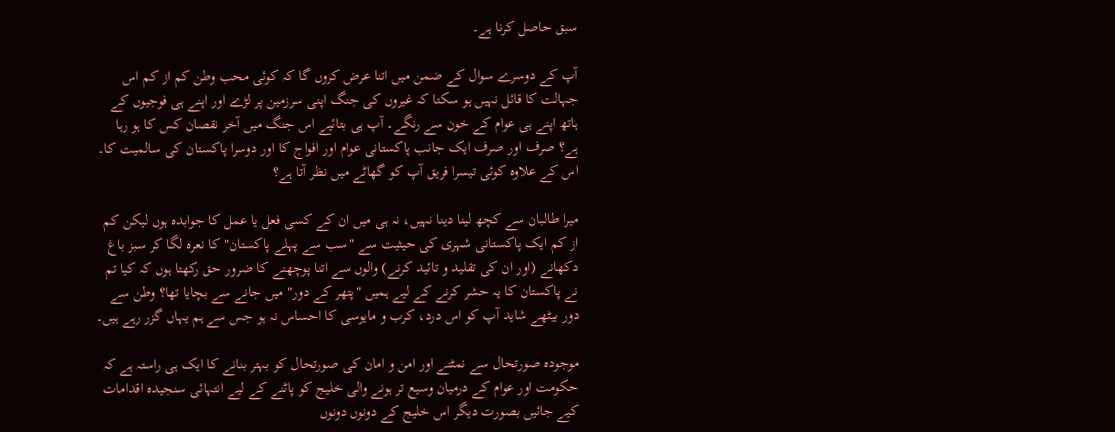سبق حاصل کرنا ہے۔

آپ کے دوسرے سوال کے ضمن میں اتنا عرض کروں گا کہ کوئی محب وطن کم از کم اس جہالت کا قائل نہیں ہو سکتا کہ غیروں کی جنگ اپنی سرزمین پر لڑے اور اپنے ہی فوجیوں کے ہاتھ اپنے ہی عوام کے خون سے رنگے۔ آپ ہی بتائیے اس جنگ میں آخر نقصان کس کا ہو رہا ہے؟ صرف اور صرف ایک جانب پاکستانی عوام اور افواج کا اور دوسرا پاکستان کی سالمیت کا۔ اس کے علاوہ کوئی تیسرا فریق آپ کو گھاٹے میں نظر آتا ہے؟

میرا طالبان سے کچھ لینا دینا نہیں، نہ ہی میں ان کے کسی فعل یا عمل کا جوابدہ ہوں لیکن کم از کم ایک پاکستانی شہری کی حیثیت سے "سب سے پہلے پاکستان" کا نعرہ لگا کر سبز باغ دکھانے (اور ان کی تقلید و تائید کرنے) والوں سے اتنا پوچھنے کا ضرور حق رکھتا ہوں کہ کیا تم نے پاکستان کا یہ حشر کرنے کے لیے ہمیں "پتھر کے دور" میں جانے سے بچایا تھا؟ وطن سے دور بیٹھے شاید آپ کو اس درد، کرب و مایوسی کا احساس نہ ہو جس سے ہم یہاں گزر رہے ہیں۔

موجودہ صورتحال سے نمٹنے اور امن و امان کی صورتحال کو بہتر بنانے کا ایک ہی راستہ ہے کہ حکومت اور عوام کے درمیان وسیع تر ہونے والی خلیج کو پاٹنے کے لیے انتہائی سنجیدہ اقدامات کیے جائیں بصورت دیگر اس خلیج کے دونوں دونوں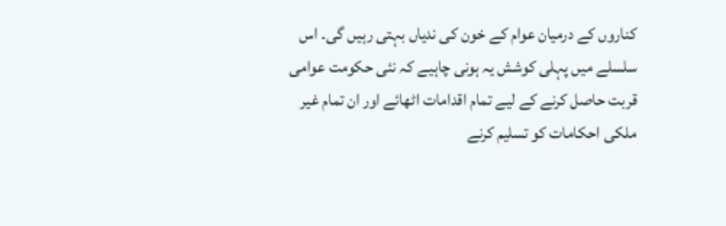کناروں کے درمیان عوام کے خون کی ندیاں بہتی رہیں گی۔ اس سلسلے میں پہلی کوشش یہ ہونی چاہیے کہ نئی حکومت عوامی قربت حاصل کرنے کے لیے تمام اقدامات اٹھائے اور ان تمام غیر ملکی احکامات کو تسلیم کرنے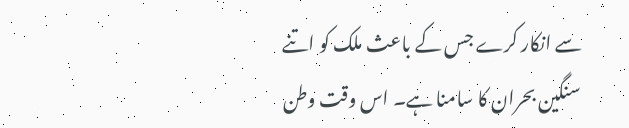سے انکار کرے جس کے باعث ملک کو اتنے سنگین بحران کا سامنا ہے۔ اس وقت وطن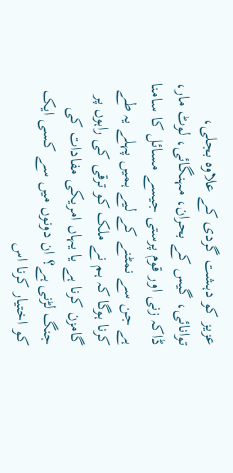عزیز کو دہشت گردی کے علاوہ بجلی، توانائی، گیس کے بحران، مہنگائی، لوٹ مار، ڈاکہ زنی اور قوم پرستی جیسے مسائل کا سامنا ہے جن سے نمٹنے کے لیے ہمیں پہلے یہ طے کرنا ہوگا کہ ہم نے ملک کو ترقی کی راہوں پر گامزن کرنا ہے یا یہاں امریکی مفادات کی جنگ لڑنی ہے؟ ان دونوں میں سے کسی ایک کو اختیار کرنا اس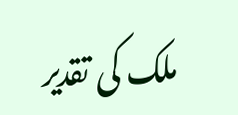ملک کی تقدیر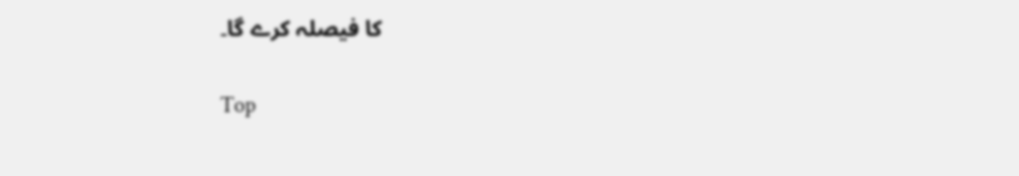کا فیصلہ کرے گا۔

Top